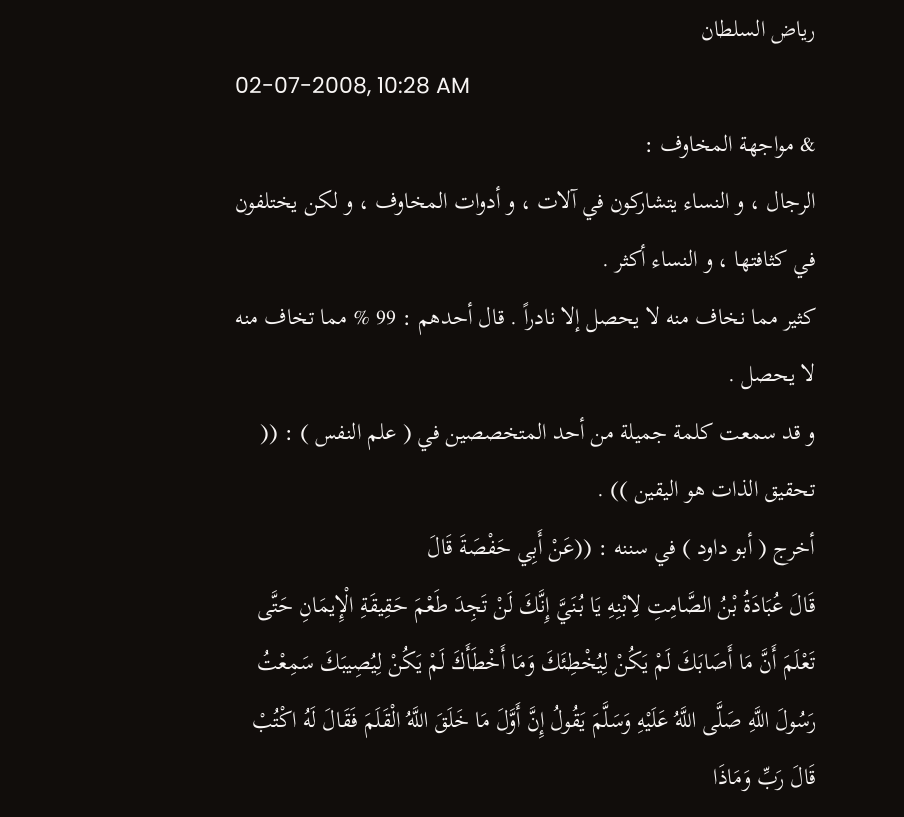رياض السلطان
02-07-2008, 10:28 AM
& مواجهة المخاوف :
الرجال ، و النساء يتشاركون في آلات ، و أدوات المخاوف ، و لكن يختلفون في كثافتها ، و النساء أكثر .
كثير مما نخاف منه لا يحصل إلا نادراً . قال أحدهم : 99 % مما تخاف منه لا يحصل .
و قد سمعت كلمة جميلة من أحد المتخصصين في ( علم النفس ) : (( تحقيق الذات هو اليقين )) .
أخرج ( أبو داود ) في سننه : ((عَنْ أَبِي حَفْصَةَ قَالَ
قَالَ عُبَادَةُ بْنُ الصَّامِتِ لِابْنِهِ يَا بُنَيَّ إِنَّكَ لَنْ تَجِدَ طَعْمَ حَقِيقَةِ الْإِيمَانِ حَتَّى تَعْلَمَ أَنَّ مَا أَصَابَكَ لَمْ يَكُنْ لِيُخْطِئَكَ وَمَا أَخْطَأَكَ لَمْ يَكُنْ لِيُصِيبَكَ سَمِعْتُ رَسُولَ اللَّهِ صَلَّى اللَّهُ عَلَيْهِ وَسَلَّمَ يَقُولُ إِنَّ أَوَّلَ مَا خَلَقَ اللَّهُ الْقَلَمَ فَقَالَ لَهُ اكْتُبْ قَالَ رَبِّ وَمَاذَا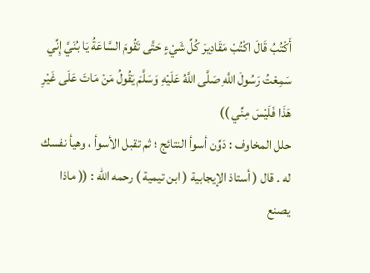أَكْتُبُ قَالَ اكْتُبْ مَقَادِيرَ كُلِّ شَيْءٍ حَتَّى تَقُومَ السَّاعَةُ يَا بُنَيَّ إِنِّي سَمِعْتُ رَسُولَ اللَّهِ صَلَّى اللَّهُ عَلَيْهِ وَسَلَّمَ يَقُولُ مَنْ مَاتَ عَلَى غَيْرِ هَذَا فَلَيْسَ مِنِّي ))
حلل المخاوف : دَوِّن أسوأ النتائج ؛ ثم تقبل الأسوأ ، وهيأ نفسك له . قال ( أستاذ الإيجابية ( ابن تيمية ) رحمه الله : (( ماذا يصنع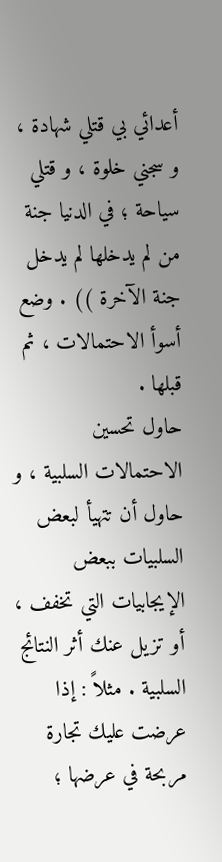أعدائي بي قتلي شهادة ، و سجني خلوة ، و قتلي سياحة ؛ في الدنيا جنة من لم يدخلها لم يدخل جنة الآخرة )) . وضع أسوأ الاحتمالات ، ثم قبلها .
حاول تحسين الاحتمالات السلبية ، و حاول أن تتهيأ لبعض السلبيات ببعض الإيجابيات التي تخفف ، أو تزيل عنك أثر النتائج السلبية . مثلاً : إذا عرضت عليك تجارة مربحة في عرضها ؛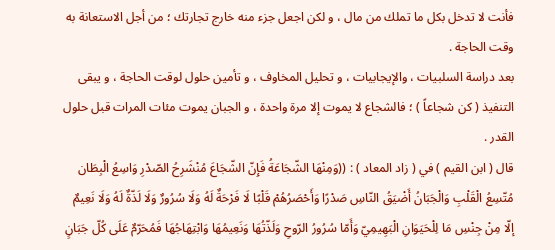فأنت لا تدخل بكل ما تملك من مال ، و لكن اجعل جزء منه خارج تجارتك ؛ من أجل الاستعانة به وقت الحاجة .
بعد دراسة السلبيات ، والإيجابيات ، و تحليل المخاوف ، و تأمين حلول لوقت الحاجة ، و يبقى التنفيذ ( كن شجاعاً ) ؛ فالشجاع لا يموت إلا مرة واحدة ، و الجبان يموت مئات المرات قبل حلول القدر .
قال ( ابن القيم ) في ( زاد المعاد ) : ((وَمِنْهَا الشّجَاعَةُ فَإِنّ الشّجَاعَ مُنْشَرِحُ الصّدْرِ وَاسِعُ الْبِطَان مُتّسِعُ الْقَلْبِ وَالْجَبَانُ أَضْيَقُ النّاسِ صَدْرًا وَأَحْصَرُهُمْ قَلْبًا لَا فَرْحَةٌ لَهُ وَلَا سُرُورٌ وَلَا لَذّةٌ لَهُ وَلَا نَعِيمٌ إلّا مِنْ جِنْسِ مَا لِلْحَيَوَانِ الْبَهِيمِيّ وَأَمّا سُرُورُ الرّوحِ وَلَذّتُهَا وَنَعِيمُهَا وَابْتِهَاجُهَا فَمُحَرّمٌ عَلَى كُلّ جَبَانٍ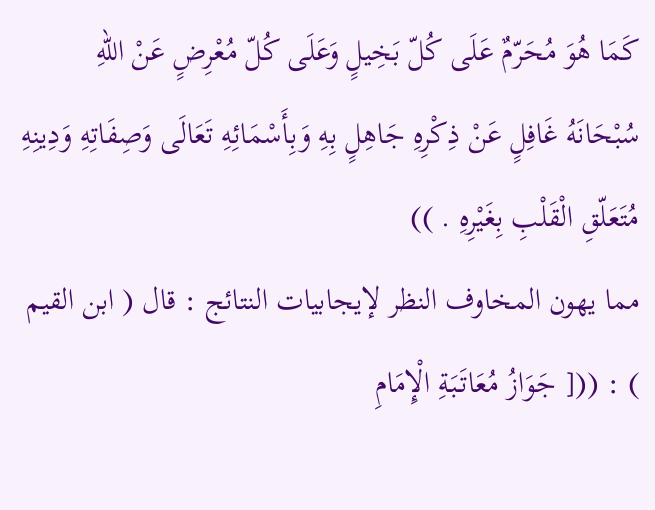كَمَا هُوَ مُحَرّمٌ عَلَى كُلّ بَخِيلٍ وَعَلَى كُلّ مُعْرِضٍ عَنْ اللّهِ سُبْحَانَهُ غَافِلٍ عَنْ ذِكْرِهِ جَاهِلٍ بِهِ وَبِأَسْمَائِهِ تَعَالَى وَصِفَاتِهِ وَدِينِهِ مُتَعَلّقِ الْقَلْبِ بِغَيْرِهِ . ))
مما يهون المخاوف النظر لإيجابيات النتائج : قال ( ابن القيم ) : (([ جَوَازُ مُعَاتَبَةِ الْإِمَامِ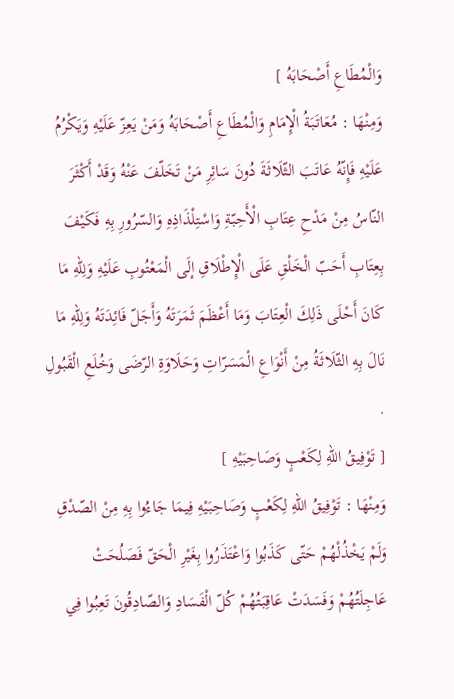وَالْمُطَاعِ أَصْحَابَهُ ]
وَمِنْهَا : مُعَاتَبَةُ الْإِمَامِ وَالْمُطَاعِ أَصْحَابَهُ وَمَنْ يَعِزّ عَلَيْهِ وَيَكْرُمُ عَلَيْهِ فَإِنّهُ عَاتَبَ الثّلَاثَةَ دُونَ سَائِرِ مَنْ تَخَلّفَ عَنْهُ وَقَدْ أَكْثَرَ النّاسُ مِنْ مَدْحِ عِتَابِ الْأَحِبّةِ وَاسْتِلْذَاذِهِ وَالسّرُورِ بِهِ فَكَيْفَ بِعِتَابِ أَحَبّ الْخَلْقِ عَلَى الْإِطْلَاقِ إلَى الْمَعْتُوبِ عَلَيْهِ وَلِلّهِ مَا كَانَ أَحْلَى ذَلِكَ الْعِتَابَ وَمَا أَعْظَمَ ثَمَرَتَهُ وَأَجَلّ فَائِدَتَهُ وَلِلّهِ مَا نَالَ بِهِ الثّلَاثَةُ مِنْ أَنْوَاعِ الْمَسَرّاتِ وَحَلَاوَةِ الرّضَى وَخُلَعِ الْقَبُولِ .
[ تَوْفِيقُ اللّهِ لِكَعْبٍ وَصَاحِبَيْهِ ]
وَمِنْهَا : تَوْفِيقُ اللّهِ لِكَعْبٍ وَصَاحِبَيْهِ فِيمَا جَاءُوا بِهِ مِنْ الصّدْقِ وَلَمْ يَخْذُلْهُمْ حَتّى كَذَبُوا وَاعْتَذَرُوا بِغَيْرِ الْحَقّ فَصَلُحَتْ عَاجِلَتُهُمْ وَفَسَدَتْ عَاقِبَتُهُمْ كُلّ الْفَسَادِ وَالصّادِقُونَ تَعِبُوا فِي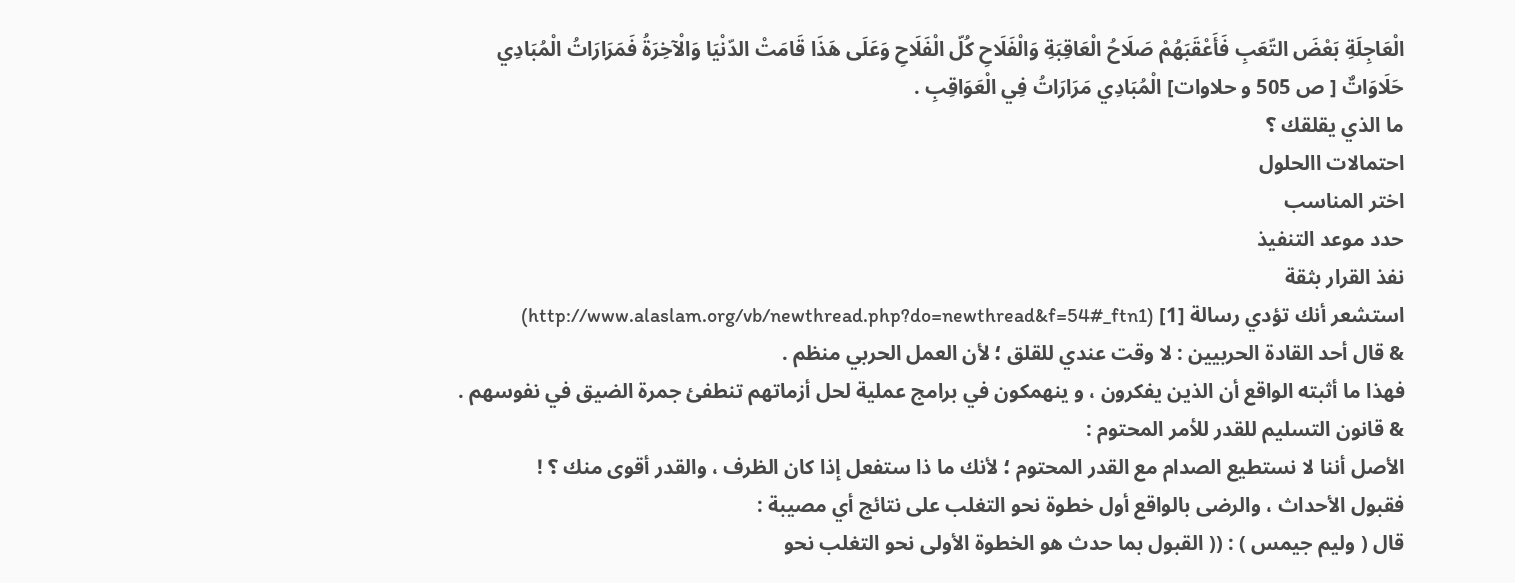الْعَاجِلَةِ بَعْضَ التّعَبِ فَأَعْقَبَهُمْ صَلَاحُ الْعَاقِبَةِ وَالْفَلَاحِ كُلّ الْفَلَاحِ وَعَلَى هَذَا قَامَتْ الدّنْيَا وَالْآخِرَةُ فَمَرَارَاتُ الْمُبَادِي حَلَاوَاتٌ [ ص 505 و حلاوات] الْمُبَادِي مَرَارَاتُ فِي الْعَوَاقِبِ .
ما الذي يقلقك ؟
احتمالات االحلول
اختر المناسب
حدد موعد التنفيذ
نفذ القرار بثقة
استشعر أنك تؤدي رسالة [1] (http://www.alaslam.org/vb/newthread.php?do=newthread&f=54#_ftn1)
& قال أحد القادة الحربيين : لا وقت عندي للقلق ؛ لأن العمل الحربي منظم .
فهذا ما أثبته الواقع أن الذين يفكرون ، و ينهمكون في برامج عملية لحل أزماتهم تنطفئ جمرة الضيق في نفوسهم .
& قانون التسليم للقدر للأمر المحتوم :
الأصل أننا لا نستطيع الصدام مع القدر المحتوم ؛ لأنك ما ذا ستفعل إذا كان الظرف ، والقدر أقوى منك ؟ !
فقبول الأحداث ، والرضى بالواقع أول خطوة نحو التغلب على نتائج أي مصيبة :
قال ( وليم جيمس ) : (( القبول بما حدث هو الخطوة الأولى نحو التغلب نحو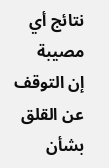نتائج أي مصيبة
إن التوقف عن القلق بشأن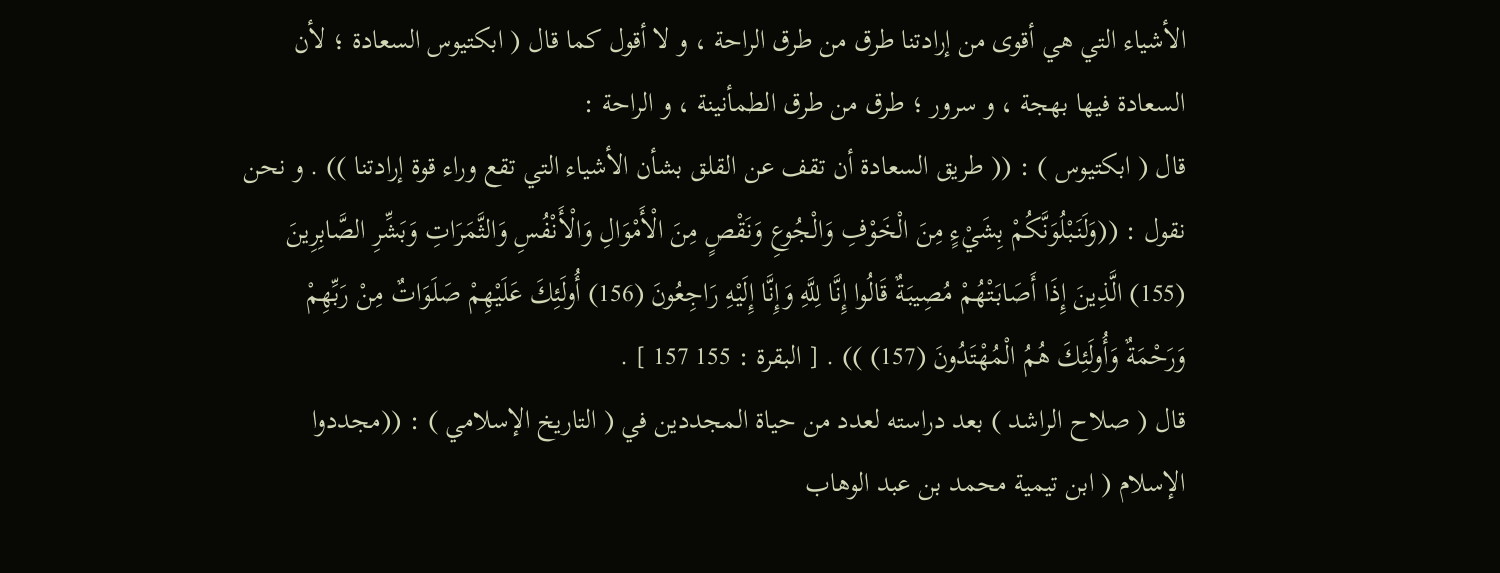الأشياء التي هي أقوى من إرادتنا طرق من طرق الراحة ، و لا أقول كما قال ( ابكتيوس السعادة ؛ لأن السعادة فيها بهجة ، و سرور ؛ طرق من طرق الطمأنينة ، و الراحة :
قال ( ابكتيوس ) : (( طريق السعادة أن تقف عن القلق بشأن الأشياء التي تقع وراء قوة إرادتنا )) . و نحن نقول : ((وَلَنَبْلُوَنَّكُمْ بِشَيْءٍ مِنَ الْخَوْفِ وَالْجُوعِ وَنَقْصٍ مِنَ الْأَمْوَالِ وَالْأَنْفُسِ وَالثَّمَرَاتِ وَبَشِّرِ الصَّابِرِينَ (155) الَّذِينَ إِذَا أَصَابَتْهُمْ مُصِيبَةٌ قَالُوا إِنَّا لِلَّهِ وَإِنَّا إِلَيْهِ رَاجِعُونَ (156) أُولَئِكَ عَلَيْهِمْ صَلَوَاتٌ مِنْ رَبِّهِمْ وَرَحْمَةٌ وَأُولَئِكَ هُمُ الْمُهْتَدُونَ (157) )) . [ البقرة : 155 157 ] .
قال ( صلاح الراشد ) بعد دراسته لعدد من حياة المجددين في ( التاريخ الإسلامي ) : ((مجددوا الإسلام ( ابن تيمية محمد بن عبد الوهاب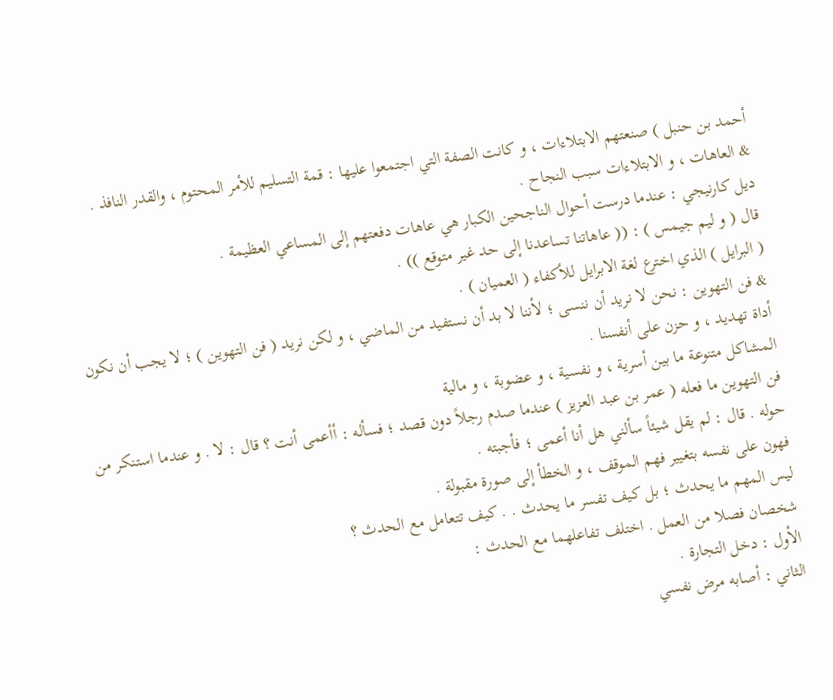أحمد بن حنبل ) صنعتهم الابتلاءات ، و كانت الصفة التي اجتمعوا عليها : قمة التسليم للأمر المحتوم ، والقدر النافذ .
& العاهات ، و الابتلاءات سبب النجاح .
ديل كارنيجي : عندما درست أحوال الناجحين الكبار هي عاهات دفعتهم إلى المساعي العظيمة .
قال ( و ليم جيمس ) : (( عاهاتنا تساعدنا إلى حد غير متوقع )) .
( البرايل ) الذي اخترع لغة الابرايل للأكفاء ( العميان ) .
& فن التهوين : نحن لا نريد أن ننسى ؛ لأننا لا بد أن نستفيد من الماضي ، و لكن نريد ( فن التهوين ) ؛ لا يجب أن نكون أداة تهديد ، و حزن على أنفسنا .
المشاكل متنوعة ما بين أسرية ، و نفسية ، و عضوبة ، و مالية
فن التهوين ما فعله ( عمر بن عبد العزيز ) عندما صدم رجلاً دون قصد ؛ فسأله : أأعمى أنت ؟ قال : لا . و عندما استنكر من حوله . قال : لم يقل شيئاً سألني هل أنا أعمى ؛ فأجبته .
فهون على نفسه بتغيير فهم الموقف ، و الخطأ إلى صورة مقبولة .
ليس المهم ما يحدث ؛ بل كيف تفسر ما يحدث . . كيف تتعامل مع الحدث ؟
شخصان فصلا من العمل . اختلف تفاعلهما مع الحدث :
الأول : دخل التجارة .
الثاني : أصابه مرض نفسي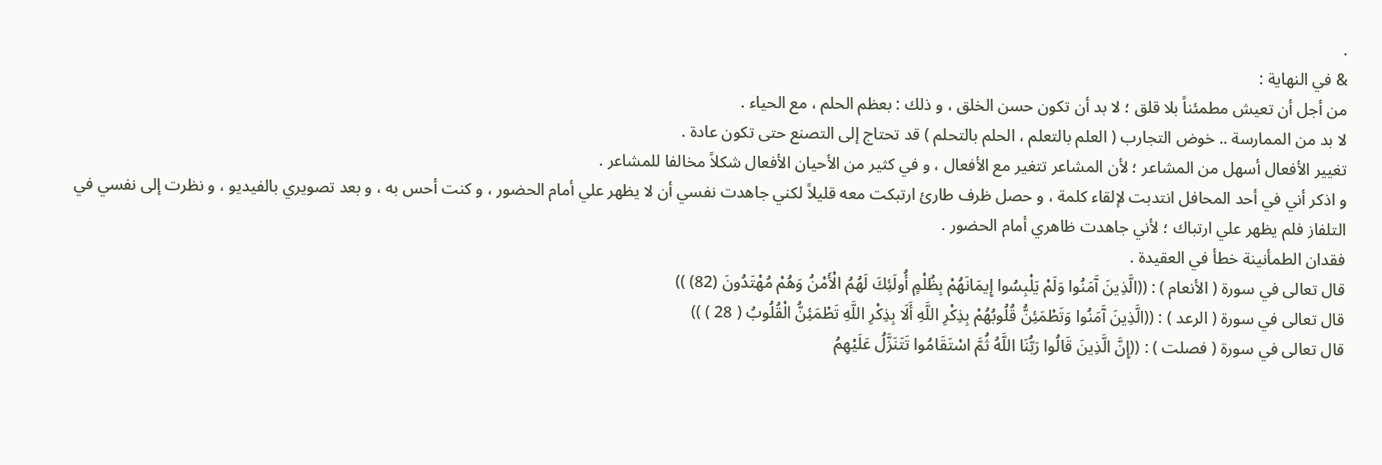.
& في النهاية :
من أجل أن تعيش مطمئناً بلا قلق ؛ لا بد أن تكون حسن الخلق ، و ذلك : بعظم الحلم ، مع الحياء .
لا بد من الممارسة .. خوض التجارب ( العلم بالتعلم ، الحلم بالتحلم ) قد تحتاج إلى التصنع حتى تكون عادة .
تغيير الأفعال أسهل من المشاعر ؛ لأن المشاعر تتغير مع الأفعال ، و في كثير من الأحيان الأفعال شكلاً مخالفا للمشاعر .
و اذكر أني في أحد المحافل انتدبت لإلقاء كلمة ، و حصل ظرف طارئ ارتبكت معه قليلاً لكني جاهدت نفسي أن لا يظهر علي أمام الحضور ، و كنت أحس به ، و بعد تصويري بالفيديو ، و نظرت إلى نفسي في التلفاز فلم يظهر علي ارتباك ؛ لأني جاهدت ظاهري أمام الحضور .
فقدان الطمأنينة خطأ في العقيدة .
قال تعالى في سورة ( الأنعام ) : ((الَّذِينَ آَمَنُوا وَلَمْ يَلْبِسُوا إِيمَانَهُمْ بِظُلْمٍ أُولَئِكَ لَهُمُ الْأَمْنُ وَهُمْ مُهْتَدُونَ (82) ))
قال تعالى في سورة ( الرعد ) : ((الَّذِينَ آَمَنُوا وَتَطْمَئِنُّ قُلُوبُهُمْ بِذِكْرِ اللَّهِ أَلَا بِذِكْرِ اللَّهِ تَطْمَئِنُّ الْقُلُوبُ ( 28 ) ))
قال تعالى في سورة ( فصلت ) : ((إِنَّ الَّذِينَ قَالُوا رَبُّنَا اللَّهُ ثُمَّ اسْتَقَامُوا تَتَنَزَّلُ عَلَيْهِمُ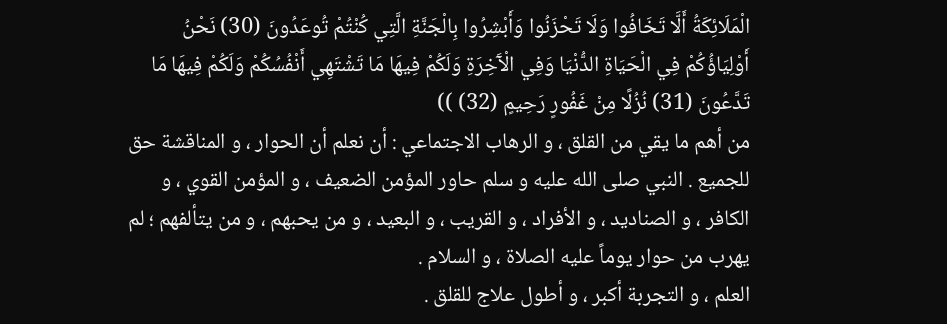الْمَلَائِكَةُ أَلَّا تَخَافُوا وَلَا تَحْزَنُوا وَأَبْشِرُوا بِالْجَنَّةِ الَّتِي كُنْتُمْ تُوعَدُونَ (30) نَحْنُ أَوْلِيَاؤُكُمْ فِي الْحَيَاةِ الدُّنْيَا وَفِي الْآَخِرَةِ وَلَكُمْ فِيهَا مَا تَشْتَهِي أَنْفُسُكُمْ وَلَكُمْ فِيهَا مَا تَدَّعُونَ (31) نُزُلًا مِنْ غَفُورٍ رَحِيمٍ (32) ))
من أهم ما يقي من القلق ، و الرهاب الاجتماعي : أن نعلم أن الحوار ، و المناقشة حق للجميع . النبي صلى الله عليه و سلم حاور المؤمن الضعيف ، و المؤمن القوي ، و الكافر ، و الصناديد ، و الأفراد ، و القريب ، و البعيد ، و من يحبهم ، و من يتألفهم ؛ لم يهرب من حوار يوماً عليه الصلاة ، و السلام .
العلم ، و التجربة أكبر ، و أطول علاج للقلق .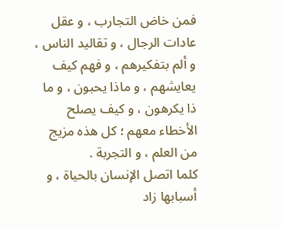فمن خاض التجارب ، و عقل عادات الرجال ، و تقاليد الناس ، و ألم بتفكيرهم ، و فهم كيف يعايشهم ، و ماذا يحبون ، و ما ذا يكرهون ، و كيف يصلح الأخطاء معهم ؛ كل هذه مزيج من العلم ، و التجربة .
كلما اتصل الإنسان بالحياة ، و أسبابها زاد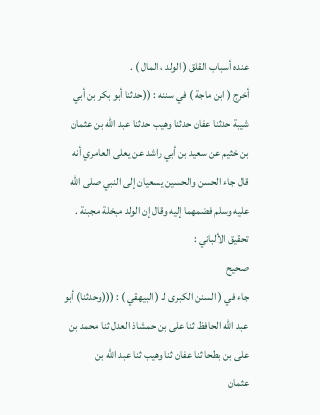عنده أسباب القلق ( الولد ، المال ) .
أخرج ( ابن ماجة ) في سننه : ((حدثنا أبو بكر بن أبي شيبة حدثنا عفان حدثنا وهيب حدثنا عبد الله بن عثمان بن خثيم عن سعيد بن أبي راشد عن يعلى العامري أنه قال جاء الحسن والحسين يسعيان إلى النبي صلى الله عليه وسلم فضمهما إليه وقال إن الولد مبخلة مجبنة .
تحقيق الألباني :
صحيح
جاء في ( السنن الكبرى لـ ( البيهقي ) : (((وحدثنا) أبو عبد الله الحافظ ثنا على بن حمشاذ العدل ثنا محمد بن على بن بطحا ثنا عفان ثنا وهيب ثنا عبد الله بن
عثمان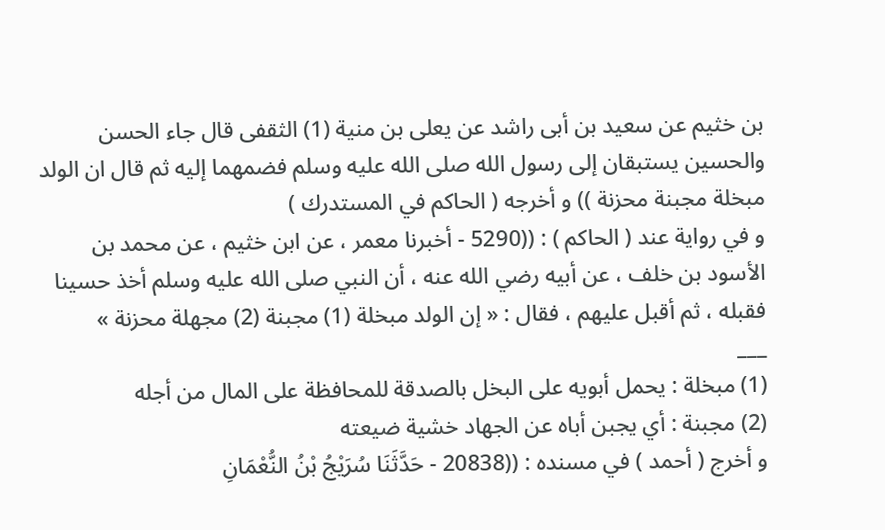بن خثيم عن سعيد بن أبى راشد عن يعلى بن منية (1) الثقفى قال جاء الحسن والحسين يستبقان إلى رسول الله صلى الله عليه وسلم فضمهما إليه ثم قال ان الولد مبخلة مجبنة محزنة )) و أخرجه ( الحاكم في المستدرك )
و في رواية عند ( الحاكم ) : ((5290 - أخبرنا معمر ، عن ابن خثيم ، عن محمد بن الأسود بن خلف ، عن أبيه رضي الله عنه ، أن النبي صلى الله عليه وسلم أخذ حسينا فقبله ، ثم أقبل عليهم ، فقال : « إن الولد مبخلة (1) مجبنة (2) مجهلة محزنة »
___
(1) مبخلة : يحمل أبويه على البخل بالصدقة للمحافظة على المال من أجله
(2) مجبنة : أي يجبن أباه عن الجهاد خشية ضيعته
و أخرج ( أحمد ) في مسنده : ((20838 - حَدَّثَنَا سُرَيْجُ بْنُ النُّعْمَانِ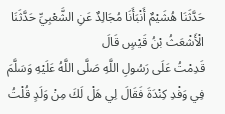حَدَّثَنَا هُشَيْمٌ أَنْبَأَنَا مُجَالِدٌ عَنِ الشَّعْبِيِّ حَدَّثَنَا الْأَشْعَثُ بْنُ قَيْسٍ قَالَ
قَدِمْتُ عَلَى رَسُولِ اللَّهِ صَلَّى اللَّهُ عَلَيْهِ وَسَلَّمَ فِي وَفْدِ كِنْدَةَ فَقَالَ لِي هَلْ لَكَ مِنْ وَلَدٍ قُلْتُ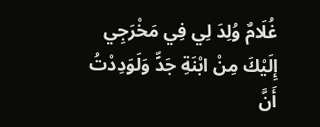غُلَامٌ وُلِدَ لِي فِي مَخْرَجِي إِلَيْكَ مِنْ ابْنَةِ جَدٍّ وَلَوَدِدْتُ أَنَّ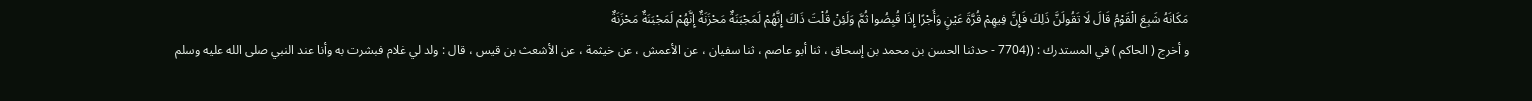مَكَانَهُ شَبِعَ الْقَوْمُ قَالَ لَا تَقُولَنَّ ذَلِكَ فَإِنَّ فِيهِمْ قُرَّةَ عَيْنٍ وَأَجْرًا إِذَا قُبِضُوا ثُمَّ وَلَئِنْ قُلْتَ ذَاكَ إِنَّهُمْ لَمَجْبَنَةٌ مَحْزَنَةٌ إِنَّهُمْ لَمَجْبَنَةٌ مَحْزَنَةٌ
و أخرج ( الحاكم ) في المستدرك : ((7704 - حدثنا الحسن بن محمد بن إسحاق ، ثنا أبو عاصم ، ثنا سفيان ، عن الأعمش ، عن خيثمة ، عن الأشعث بن قيس ، قال : ولد لي غلام فبشرت به وأنا عند النبي صلى الله عليه وسلم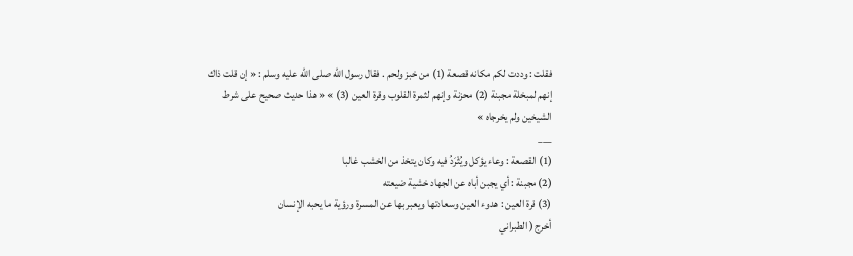فقلت : وددت لكم مكانه قصعة (1) من خبز ولحم . فقال رسول الله صلى الله عليه وسلم : « إن قلت ذاك إنهم لمبخلة مجبنة (2) محزنة وإنهم لثمرة القلوب وقرة العين (3) » « هذا حديث صحيح على شرط الشيخين ولم يخرجاه »
___
(1) القصعة : وعاء يؤكل ويُثْرَدُ فيه وكان يتخذ من الخشب غالبا
(2) مجبنة : أي يجبن أباه عن الجهاد خشية ضيعته
(3) قرة العين : هدوء العين وسعادتها ويعبر بها عن المسرة ورؤية ما يحبه الإنسان
أخرج ( الطبراني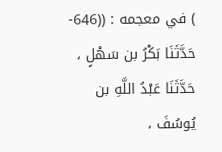) في معجمه : ((646- حَدَّثَنَا بَكْرُ بن سَهْلٍ ، حَدَّثَنَا عَبْدُ اللَّهِ بن يُوسُفَ ،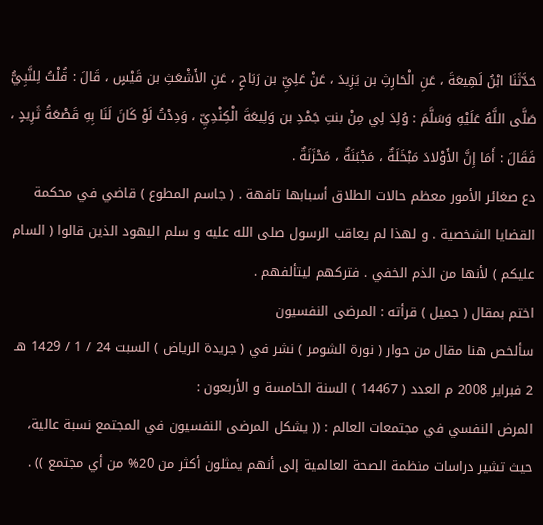حَدَّثَنَا ابْنُ لَهِيعَةَ ، عَنِ الْحَارِثِ بن يَزِيدَ ، عَنْ عَلِيِّ بن رَبَاحٍ ، عَنِ الأَشْعَثِ بن قَيْسٍ ، قَالَ : قُلْتُ لِلنَّبِيُّ صَلَّى اللَّهُ عَلَيْهِ وَسَلَّمَ : وُلِدَ لِي مِنْ بنتِ جَمْدِ بن وَلِيعَةَ الْكِنْدِيِّ ، وَدِدْتُ لَوْ كَانَ لَنَا بِهِ قَصْعَةُ ثَرِيدٍ ، فَقَالَ : أَمَا إِنَّ الأَوْلادَ مَبْخَلَةٌ ، مَجْبَنَةٌ ، مَحْزَنَةٌ .
دع صغائر الأمور معظم حالات الطلاق أسبابها تافهة . ( جاسم المطوع ) قاضي في محكمة القضايا الشخصية . و لهذا لم يعاقب الرسول صلى الله عليه و سلم اليهود الذين قالوا ( السام عليكم ) لأنها من الذم الخفي . فتركهم ليتألفهم .
اختم بمقال ( جميل ) قرأته : المرضى النفسيون
سألخص هنا مقال من حوار ( نورة الشومر ) نشر في ( جريدة الرياض ) السبت 24 / 1 / 1429 هـ 2 فبراير 2008 م العدد ( 14467 ) السنة الخامسة و الأربعون :
المرض النفسي في مجتمعات العالم : (( يشكل المرضى النفسيون في المجتمع نسبة عالية، حيث تشير دراسات منظمة الصحة العالمية إلى أنهم يمثلون أكثر من 20% من أي مجتمع )) .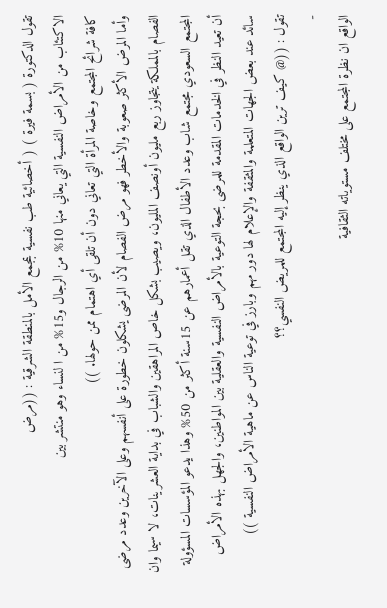تقول الدكتورة ( بسمة فيرة ) ( أخصائية طب نفسية بمجمع الأمل بالمنطقة الشرقية : ((مرض
الاكتئاب من الأمراض النفسية التي يعاني منها 10% من الرجال و15% من ا لنساء وهو منتشر بين
كافة شرائح المجتمع وخاصة المرأة التي تعاني دون أن تلقى أي اهتمام ممن حولها. ))
وأما المرض الأكثر صعوبة والأخطر فهو مرض الفصام لأن المرضى يشكلون خطورة على أنفسهم وعلى الآخرين وعدد مرضى الفصام بالمملكة يتجاوز ربع مليون أونصف المليون، ويصيب بشكل خاص المراهقين والشباب في بداية العشرينات، لا سيما وان المجتمع السعودي مجتمع شاب وعدد الأطفال الذي تقل أعمارهم عن 15سنة أكثر من 50% وهذا يدعو المؤسسات المسؤولة أن تعيد النظر في الخدمات المقدمة للمرضى بحجة التوعية بالأمراض النفسية والعقلية بين المواطنين، والجهل بهذه الأمراض سائد عند بعض الجهات المتعلمة والمثقفة والإعلام لها دور مهم وبارز في توعية الناس عن ماهية الأمراض النفسية ))
تقول : ((@ كيف ترين الواقع الذي ينظر إليه المجتمع للمريض النفسي؟؟
-
الواقع ان نظرة المجتمع على مختلف مستوياته الثقافية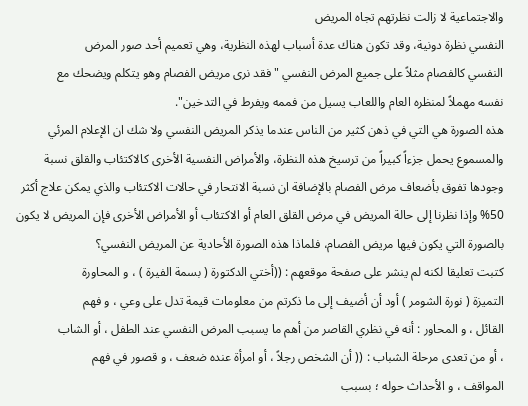والاجتماعية لا زالت نظرتهم تجاه المريض
النفسي نظرة دونية، وقد تكون هناك عدة أسباب لهذه النظرية، وهي تعميم أحد صور المرض
النفسي كالفصام مثلاً على جميع المرض النفسي "فقد نرى مريض الفصام وهو يتكلم ويضحك مع
نفسه مهملاً لمنظره العام واللعاب يسيل من فممه ويفرط في التدخين".
هذه الصورة هي التي في ذهن كثير من الناس عندما يذكر المريض النفسي ولا شك ان الإعلام المرئي والمسموع يحمل جزءاً كبيراً من ترسيخ هذه النظرة، والأمراض النفسية الأخرى كالاكتئاب والقلق نسبة وجودها تفوق بأضعاف مرض الفصام بالإضافة ان نسبة الانتحار في حالات الاكتئاب والذي يمكن علاج أكثر 50% وإذا نظرنا إلى حالة المريض في مرض القلق العام أو الاكتئاب أو الأمراض الأخرى فإن المريض لا يكون بالصورة التي يكون فيها مريض الفصام، فلماذا هذه الصورة الأحادية عن المريض النفسي؟
كتبت تعليقا لكنه لم ينشر على صفحة موقعهم : ((أختي الدكتورة ( بسمة الفيرة ) ، و المحاورة
التميزة ( نورة الشومر ) أود أن أضيف إلى ما ذكرتم من معلومات قيمة تدل على وعي ، و فهم
القائل ، و المحاور : أنه في نظري القاصر من أهم ما يسبب المرض النفسي عند الطفل ، أو الشاب
، أو من تعدى مرحلة الشباب : (( أن الشخص رجلاً ، أو امرأة عنده ضعف ، و قصور في فهم
المواقف ، و الأحداث حوله ؛ بسبب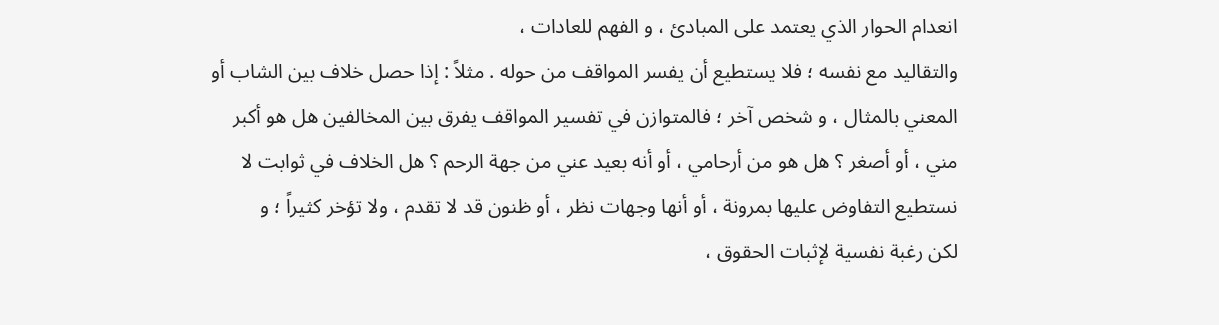انعدام الحوار الذي يعتمد على المبادئ ، و الفهم للعادات ،
والتقاليد مع نفسه ؛ فلا يستطيع أن يفسر المواقف من حوله . مثلاً : إذا حصل خلاف بين الشاب أو
المعني بالمثال ، و شخص آخر ؛ فالمتوازن في تفسير المواقف يفرق بين المخالفين هل هو أكبر
مني ، أو أصغر ؟ هل هو من أرحامي ، أو أنه بعيد عني من جهة الرحم ؟ هل الخلاف في ثوابت لا
نستطيع التفاوض عليها بمرونة ، أو أنها وجهات نظر ، أو ظنون قد لا تقدم ، ولا تؤخر كثيراً ؛ و
لكن رغبة نفسية لإثبات الحقوق ،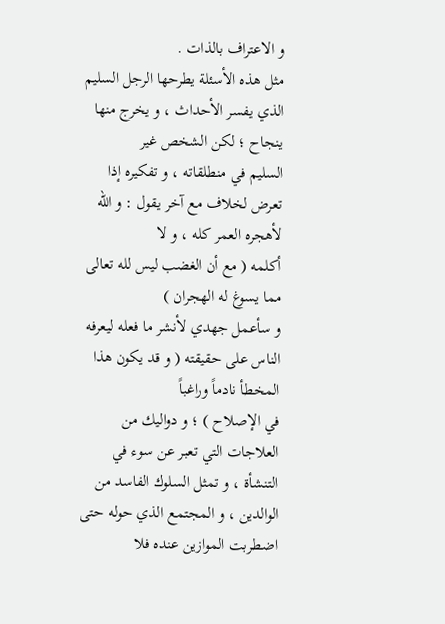و الاعتراف بالذات .
مثل هذه الأسئلة يطرحها الرجل السليم الذي يفسر الأحداث ، و يخرج منها ينجاح ؛ لكن الشخص غير
السليم في منطلقاته ، و تفكيره إذا تعرض لخلاف مع آخر يقول : و الله لأهجره العمر كله ، و لا
أكلمه ( مع أن الغضب ليس لله تعالى مما يسوغ له الهجران )
و سأعمل جهدي لأنشر ما فعله ليعرفه الناس على حقيقته ( و قد يكون هذا المخطأ نادماً وراغباً
في الإصلاح ) ؛ و دواليك من العلاجات التي تعبر عن سوء في التنشأة ، و تمثل السلوك الفاسد من
الوالدين ، و المجتمع الذي حوله حتى اضطربت الموازين عنده فلا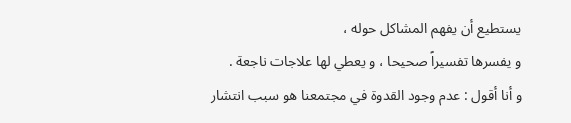يستطيع أن يفهم المشاكل حوله ،
و يفسرها تفسيراً صحيحا ، و يعطي لها علاجات ناجعة .
و أنا أقول : عدم وجود القدوة في مجتمعنا هو سبب انتشار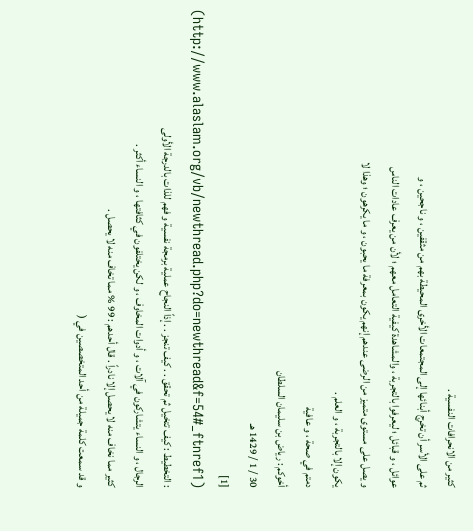كثير من الانحرافات النفسية .
ثم على الأسر أن تخرج أبنائها إلى المجتمعات الأخرى المحيطة بهم من مثقفين ، و ناجحين ، و
عوائل ، و قبائل ؛ ليعرفوا بالتجربة ، والمشاهدة كيفية التعامل معهم ؛ لأن من يعرف عادات الناس
و يصل على مستوى متميز من الرضى عندهم إنهم يكون بمعرفة ما يحبون ، و ما يكرهون ؛ وهذا لا
يكون إلا بالتجربة ، و العلم .
دمتم في صحة ، و عافية
أخوكم : رياض بن سليمان السلطان
30 / 1 / 1429 هـ
[1] (http://www.alaslam.org/vb/newthread.php?do=newthread&f=54#_ftnref1) : التخطيط : كيف تتخيل ثم تحقق . . كيف تنجز . . إذاً النجاح عملية برمجة نفسية و فهم للذات بالدرجة الأولى
الرجال ، و النساء يتشاركون في آلات ، و أدوات المخاوف ، و لكن يختلفون في كثافتها ، و النساء أكثر .
كثير مما نخاف منه لا يحصل إلا نادراً . قال أحدهم : 99 % مما تخاف منه لا يحصل .
و قد سمعت كلمة جميلة من أحد المتخصصين في (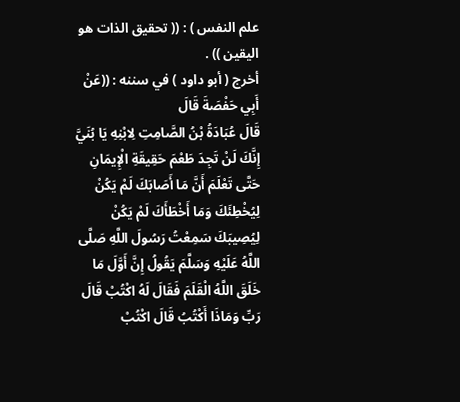علم النفس ) : (( تحقيق الذات هو اليقين )) .
أخرج ( أبو داود ) في سننه : ((عَنْ أَبِي حَفْصَةَ قَالَ
قَالَ عُبَادَةُ بْنُ الصَّامِتِ لِابْنِهِ يَا بُنَيَّ إِنَّكَ لَنْ تَجِدَ طَعْمَ حَقِيقَةِ الْإِيمَانِ حَتَّى تَعْلَمَ أَنَّ مَا أَصَابَكَ لَمْ يَكُنْ لِيُخْطِئَكَ وَمَا أَخْطَأَكَ لَمْ يَكُنْ لِيُصِيبَكَ سَمِعْتُ رَسُولَ اللَّهِ صَلَّى اللَّهُ عَلَيْهِ وَسَلَّمَ يَقُولُ إِنَّ أَوَّلَ مَا خَلَقَ اللَّهُ الْقَلَمَ فَقَالَ لَهُ اكْتُبْ قَالَ رَبِّ وَمَاذَا أَكْتُبُ قَالَ اكْتُبْ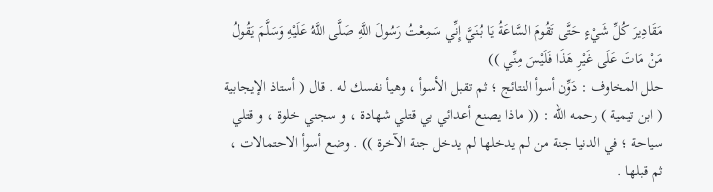مَقَادِيرَ كُلِّ شَيْءٍ حَتَّى تَقُومَ السَّاعَةُ يَا بُنَيَّ إِنِّي سَمِعْتُ رَسُولَ اللَّهِ صَلَّى اللَّهُ عَلَيْهِ وَسَلَّمَ يَقُولُ مَنْ مَاتَ عَلَى غَيْرِ هَذَا فَلَيْسَ مِنِّي ))
حلل المخاوف : دَوِّن أسوأ النتائج ؛ ثم تقبل الأسوأ ، وهيأ نفسك له . قال ( أستاذ الإيجابية ( ابن تيمية ) رحمه الله : (( ماذا يصنع أعدائي بي قتلي شهادة ، و سجني خلوة ، و قتلي سياحة ؛ في الدنيا جنة من لم يدخلها لم يدخل جنة الآخرة )) . وضع أسوأ الاحتمالات ، ثم قبلها .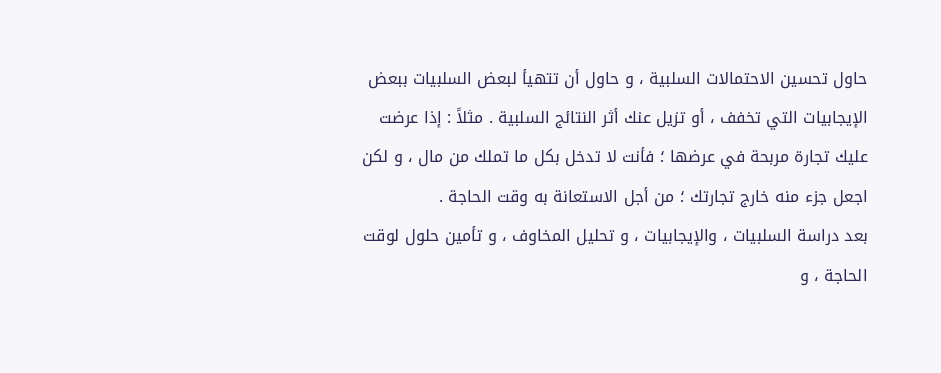حاول تحسين الاحتمالات السلبية ، و حاول أن تتهيأ لبعض السلبيات ببعض الإيجابيات التي تخفف ، أو تزيل عنك أثر النتائج السلبية . مثلاً : إذا عرضت عليك تجارة مربحة في عرضها ؛ فأنت لا تدخل بكل ما تملك من مال ، و لكن اجعل جزء منه خارج تجارتك ؛ من أجل الاستعانة به وقت الحاجة .
بعد دراسة السلبيات ، والإيجابيات ، و تحليل المخاوف ، و تأمين حلول لوقت الحاجة ، و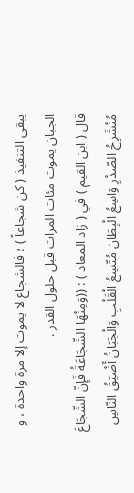يبقى التنفيذ ( كن شجاعاً ) ؛ فالشجاع لا يموت إلا مرة واحدة ، و الجبان يموت مئات المرات قبل حلول القدر .
قال ( ابن القيم ) في ( زاد المعاد ) : ((وَمِنْهَا الشّجَاعَةُ فَإِنّ الشّجَاعَ مُنْشَرِحُ الصّدْرِ وَاسِعُ الْبِطَان مُتّسِعُ الْقَلْبِ وَالْجَبَانُ أَضْيَقُ النّاسِ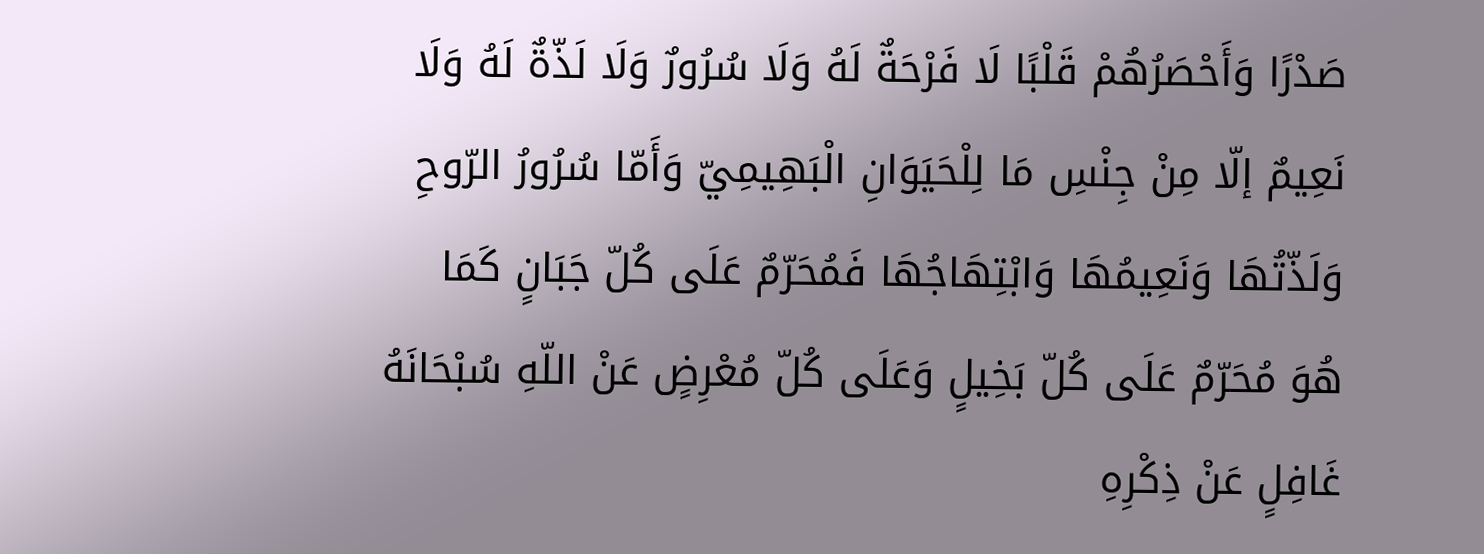صَدْرًا وَأَحْصَرُهُمْ قَلْبًا لَا فَرْحَةٌ لَهُ وَلَا سُرُورٌ وَلَا لَذّةٌ لَهُ وَلَا نَعِيمٌ إلّا مِنْ جِنْسِ مَا لِلْحَيَوَانِ الْبَهِيمِيّ وَأَمّا سُرُورُ الرّوحِ وَلَذّتُهَا وَنَعِيمُهَا وَابْتِهَاجُهَا فَمُحَرّمٌ عَلَى كُلّ جَبَانٍ كَمَا هُوَ مُحَرّمٌ عَلَى كُلّ بَخِيلٍ وَعَلَى كُلّ مُعْرِضٍ عَنْ اللّهِ سُبْحَانَهُ غَافِلٍ عَنْ ذِكْرِهِ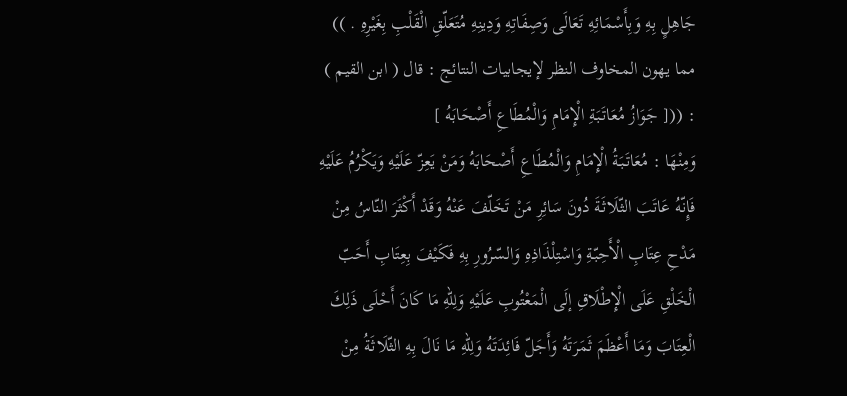جَاهِلٍ بِهِ وَبِأَسْمَائِهِ تَعَالَى وَصِفَاتِهِ وَدِينِهِ مُتَعَلّقِ الْقَلْبِ بِغَيْرِهِ . ))
مما يهون المخاوف النظر لإيجابيات النتائج : قال ( ابن القيم ) : (([ جَوَازُ مُعَاتَبَةِ الْإِمَامِ وَالْمُطَاعِ أَصْحَابَهُ ]
وَمِنْهَا : مُعَاتَبَةُ الْإِمَامِ وَالْمُطَاعِ أَصْحَابَهُ وَمَنْ يَعِزّ عَلَيْهِ وَيَكْرُمُ عَلَيْهِ فَإِنّهُ عَاتَبَ الثّلَاثَةَ دُونَ سَائِرِ مَنْ تَخَلّفَ عَنْهُ وَقَدْ أَكْثَرَ النّاسُ مِنْ مَدْحِ عِتَابِ الْأَحِبّةِ وَاسْتِلْذَاذِهِ وَالسّرُورِ بِهِ فَكَيْفَ بِعِتَابِ أَحَبّ الْخَلْقِ عَلَى الْإِطْلَاقِ إلَى الْمَعْتُوبِ عَلَيْهِ وَلِلّهِ مَا كَانَ أَحْلَى ذَلِكَ الْعِتَابَ وَمَا أَعْظَمَ ثَمَرَتَهُ وَأَجَلّ فَائِدَتَهُ وَلِلّهِ مَا نَالَ بِهِ الثّلَاثَةُ مِنْ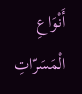أَنْوَاعِ الْمَسَرّاتِ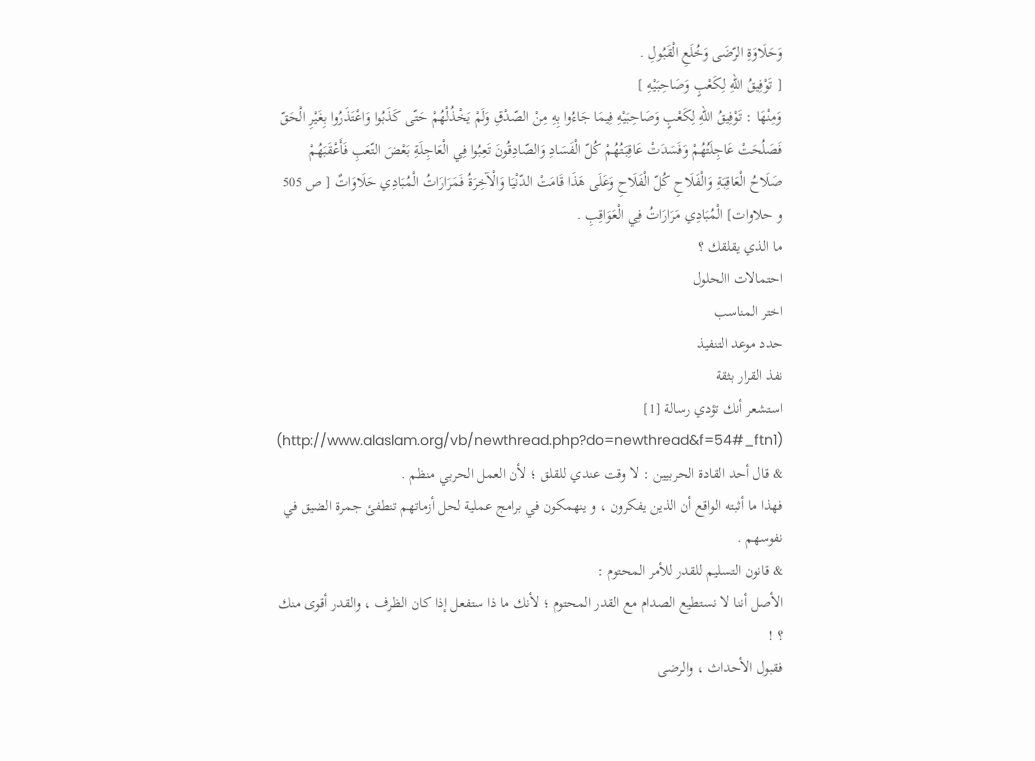وَحَلَاوَةِ الرّضَى وَخُلَعِ الْقَبُولِ .
[ تَوْفِيقُ اللّهِ لِكَعْبٍ وَصَاحِبَيْهِ ]
وَمِنْهَا : تَوْفِيقُ اللّهِ لِكَعْبٍ وَصَاحِبَيْهِ فِيمَا جَاءُوا بِهِ مِنْ الصّدْقِ وَلَمْ يَخْذُلْهُمْ حَتّى كَذَبُوا وَاعْتَذَرُوا بِغَيْرِ الْحَقّ فَصَلُحَتْ عَاجِلَتُهُمْ وَفَسَدَتْ عَاقِبَتُهُمْ كُلّ الْفَسَادِ وَالصّادِقُونَ تَعِبُوا فِي الْعَاجِلَةِ بَعْضَ التّعَبِ فَأَعْقَبَهُمْ صَلَاحُ الْعَاقِبَةِ وَالْفَلَاحِ كُلّ الْفَلَاحِ وَعَلَى هَذَا قَامَتْ الدّنْيَا وَالْآخِرَةُ فَمَرَارَاتُ الْمُبَادِي حَلَاوَاتٌ [ ص 505 و حلاوات] الْمُبَادِي مَرَارَاتُ فِي الْعَوَاقِبِ .
ما الذي يقلقك ؟
احتمالات االحلول
اختر المناسب
حدد موعد التنفيذ
نفذ القرار بثقة
استشعر أنك تؤدي رسالة [1] (http://www.alaslam.org/vb/newthread.php?do=newthread&f=54#_ftn1)
& قال أحد القادة الحربيين : لا وقت عندي للقلق ؛ لأن العمل الحربي منظم .
فهذا ما أثبته الواقع أن الذين يفكرون ، و ينهمكون في برامج عملية لحل أزماتهم تنطفئ جمرة الضيق في نفوسهم .
& قانون التسليم للقدر للأمر المحتوم :
الأصل أننا لا نستطيع الصدام مع القدر المحتوم ؛ لأنك ما ذا ستفعل إذا كان الظرف ، والقدر أقوى منك ؟ !
فقبول الأحداث ، والرضى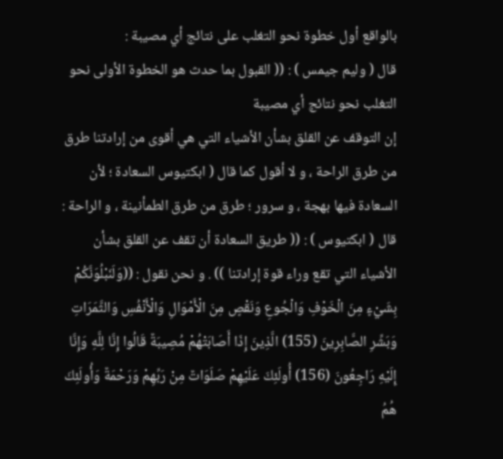بالواقع أول خطوة نحو التغلب على نتائج أي مصيبة :
قال ( وليم جيمس ) : (( القبول بما حدث هو الخطوة الأولى نحو التغلب نحو نتائج أي مصيبة
إن التوقف عن القلق بشأن الأشياء التي هي أقوى من إرادتنا طرق من طرق الراحة ، و لا أقول كما قال ( ابكتيوس السعادة ؛ لأن السعادة فيها بهجة ، و سرور ؛ طرق من طرق الطمأنينة ، و الراحة :
قال ( ابكتيوس ) : (( طريق السعادة أن تقف عن القلق بشأن الأشياء التي تقع وراء قوة إرادتنا )) . و نحن نقول : ((وَلَنَبْلُوَنَّكُمْ بِشَيْءٍ مِنَ الْخَوْفِ وَالْجُوعِ وَنَقْصٍ مِنَ الْأَمْوَالِ وَالْأَنْفُسِ وَالثَّمَرَاتِ وَبَشِّرِ الصَّابِرِينَ (155) الَّذِينَ إِذَا أَصَابَتْهُمْ مُصِيبَةٌ قَالُوا إِنَّا لِلَّهِ وَإِنَّا إِلَيْهِ رَاجِعُونَ (156) أُولَئِكَ عَلَيْهِمْ صَلَوَاتٌ مِنْ رَبِّهِمْ وَرَحْمَةٌ وَأُولَئِكَ هُمُ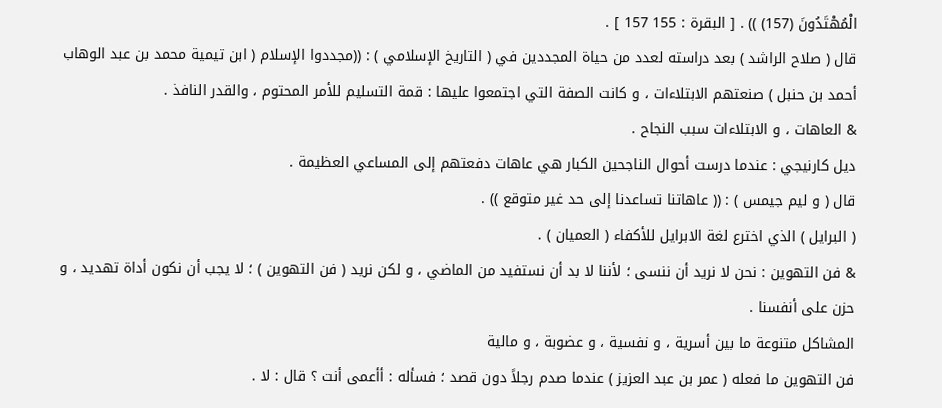الْمُهْتَدُونَ (157) )) . [ البقرة : 155 157 ] .
قال ( صلاح الراشد ) بعد دراسته لعدد من حياة المجددين في ( التاريخ الإسلامي ) : ((مجددوا الإسلام ( ابن تيمية محمد بن عبد الوهاب أحمد بن حنبل ) صنعتهم الابتلاءات ، و كانت الصفة التي اجتمعوا عليها : قمة التسليم للأمر المحتوم ، والقدر النافذ .
& العاهات ، و الابتلاءات سبب النجاح .
ديل كارنيجي : عندما درست أحوال الناجحين الكبار هي عاهات دفعتهم إلى المساعي العظيمة .
قال ( و ليم جيمس ) : (( عاهاتنا تساعدنا إلى حد غير متوقع )) .
( البرايل ) الذي اخترع لغة الابرايل للأكفاء ( العميان ) .
& فن التهوين : نحن لا نريد أن ننسى ؛ لأننا لا بد أن نستفيد من الماضي ، و لكن نريد ( فن التهوين ) ؛ لا يجب أن نكون أداة تهديد ، و حزن على أنفسنا .
المشاكل متنوعة ما بين أسرية ، و نفسية ، و عضوبة ، و مالية
فن التهوين ما فعله ( عمر بن عبد العزيز ) عندما صدم رجلاً دون قصد ؛ فسأله : أأعمى أنت ؟ قال : لا .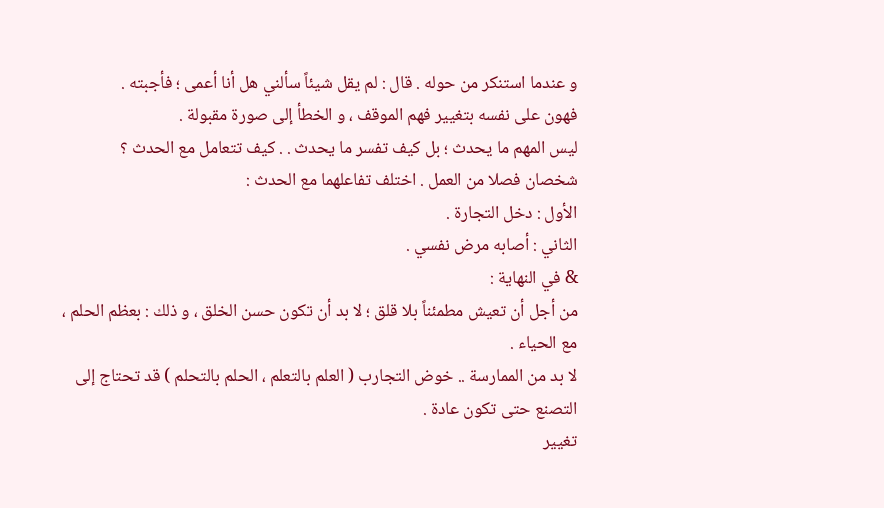و عندما استنكر من حوله . قال : لم يقل شيئاً سألني هل أنا أعمى ؛ فأجبته .
فهون على نفسه بتغيير فهم الموقف ، و الخطأ إلى صورة مقبولة .
ليس المهم ما يحدث ؛ بل كيف تفسر ما يحدث . . كيف تتعامل مع الحدث ؟
شخصان فصلا من العمل . اختلف تفاعلهما مع الحدث :
الأول : دخل التجارة .
الثاني : أصابه مرض نفسي .
& في النهاية :
من أجل أن تعيش مطمئناً بلا قلق ؛ لا بد أن تكون حسن الخلق ، و ذلك : بعظم الحلم ، مع الحياء .
لا بد من الممارسة .. خوض التجارب ( العلم بالتعلم ، الحلم بالتحلم ) قد تحتاج إلى التصنع حتى تكون عادة .
تغيير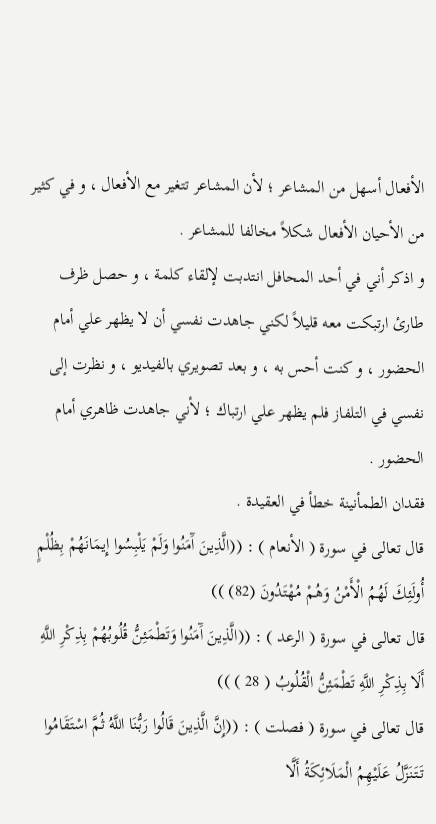الأفعال أسهل من المشاعر ؛ لأن المشاعر تتغير مع الأفعال ، و في كثير من الأحيان الأفعال شكلاً مخالفا للمشاعر .
و اذكر أني في أحد المحافل انتدبت لإلقاء كلمة ، و حصل ظرف طارئ ارتبكت معه قليلاً لكني جاهدت نفسي أن لا يظهر علي أمام الحضور ، و كنت أحس به ، و بعد تصويري بالفيديو ، و نظرت إلى نفسي في التلفاز فلم يظهر علي ارتباك ؛ لأني جاهدت ظاهري أمام الحضور .
فقدان الطمأنينة خطأ في العقيدة .
قال تعالى في سورة ( الأنعام ) : ((الَّذِينَ آَمَنُوا وَلَمْ يَلْبِسُوا إِيمَانَهُمْ بِظُلْمٍ أُولَئِكَ لَهُمُ الْأَمْنُ وَهُمْ مُهْتَدُونَ (82) ))
قال تعالى في سورة ( الرعد ) : ((الَّذِينَ آَمَنُوا وَتَطْمَئِنُّ قُلُوبُهُمْ بِذِكْرِ اللَّهِ أَلَا بِذِكْرِ اللَّهِ تَطْمَئِنُّ الْقُلُوبُ ( 28 ) ))
قال تعالى في سورة ( فصلت ) : ((إِنَّ الَّذِينَ قَالُوا رَبُّنَا اللَّهُ ثُمَّ اسْتَقَامُوا تَتَنَزَّلُ عَلَيْهِمُ الْمَلَائِكَةُ أَلَّا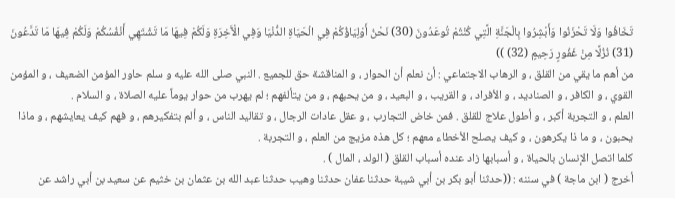تَخَافُوا وَلَا تَحْزَنُوا وَأَبْشِرُوا بِالْجَنَّةِ الَّتِي كُنْتُمْ تُوعَدُونَ (30) نَحْنُ أَوْلِيَاؤُكُمْ فِي الْحَيَاةِ الدُّنْيَا وَفِي الْآَخِرَةِ وَلَكُمْ فِيهَا مَا تَشْتَهِي أَنْفُسُكُمْ وَلَكُمْ فِيهَا مَا تَدَّعُونَ (31) نُزُلًا مِنْ غَفُورٍ رَحِيمٍ (32) ))
من أهم ما يقي من القلق ، و الرهاب الاجتماعي : أن نعلم أن الحوار ، و المناقشة حق للجميع . النبي صلى الله عليه و سلم حاور المؤمن الضعيف ، و المؤمن القوي ، و الكافر ، و الصناديد ، و الأفراد ، و القريب ، و البعيد ، و من يحبهم ، و من يتألفهم ؛ لم يهرب من حوار يوماً عليه الصلاة ، و السلام .
العلم ، و التجربة أكبر ، و أطول علاج للقلق . فمن خاض التجارب ، و عقل عادات الرجال ، و تقاليد الناس ، و ألم بتفكيرهم ، و فهم كيف يعايشهم ، و ماذا يحبون ، و ما ذا يكرهون ، و كيف يصلح الأخطاء معهم ؛ كل هذه مزيج من العلم ، و التجربة .
كلما اتصل الإنسان بالحياة ، و أسبابها زاد عنده أسباب القلق ( الولد ، المال ) .
أخرج ( ابن ماجة ) في سننه : ((حدثنا أبو بكر بن أبي شيبة حدثنا عفان حدثنا وهيب حدثنا عبد الله بن عثمان بن خثيم عن سعيد بن أبي راشد عن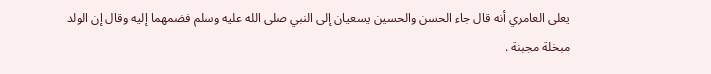يعلى العامري أنه قال جاء الحسن والحسين يسعيان إلى النبي صلى الله عليه وسلم فضمهما إليه وقال إن الولد مبخلة مجبنة .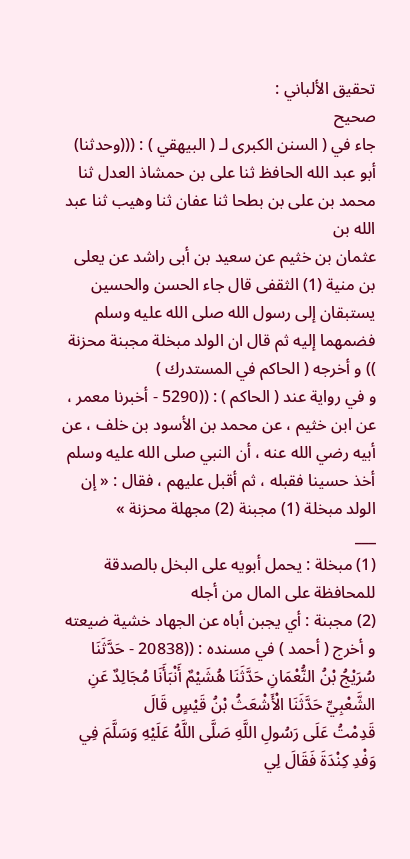تحقيق الألباني :
صحيح
جاء في ( السنن الكبرى لـ ( البيهقي ) : (((وحدثنا) أبو عبد الله الحافظ ثنا على بن حمشاذ العدل ثنا محمد بن على بن بطحا ثنا عفان ثنا وهيب ثنا عبد الله بن
عثمان بن خثيم عن سعيد بن أبى راشد عن يعلى بن منية (1) الثقفى قال جاء الحسن والحسين يستبقان إلى رسول الله صلى الله عليه وسلم فضمهما إليه ثم قال ان الولد مبخلة مجبنة محزنة )) و أخرجه ( الحاكم في المستدرك )
و في رواية عند ( الحاكم ) : ((5290 - أخبرنا معمر ، عن ابن خثيم ، عن محمد بن الأسود بن خلف ، عن أبيه رضي الله عنه ، أن النبي صلى الله عليه وسلم أخذ حسينا فقبله ، ثم أقبل عليهم ، فقال : « إن الولد مبخلة (1) مجبنة (2) مجهلة محزنة »
___
(1) مبخلة : يحمل أبويه على البخل بالصدقة للمحافظة على المال من أجله
(2) مجبنة : أي يجبن أباه عن الجهاد خشية ضيعته
و أخرج ( أحمد ) في مسنده : ((20838 - حَدَّثَنَا سُرَيْجُ بْنُ النُّعْمَانِ حَدَّثَنَا هُشَيْمٌ أَنْبَأَنَا مُجَالِدٌ عَنِ الشَّعْبِيِّ حَدَّثَنَا الْأَشْعَثُ بْنُ قَيْسٍ قَالَ
قَدِمْتُ عَلَى رَسُولِ اللَّهِ صَلَّى اللَّهُ عَلَيْهِ وَسَلَّمَ فِي وَفْدِ كِنْدَةَ فَقَالَ لِي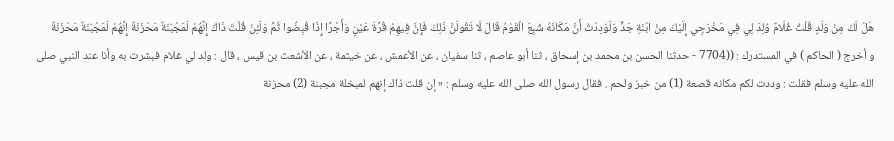هَلْ لَكَ مِنْ وَلَدٍ قُلْتُ غُلَامٌ وُلِدَ لِي فِي مَخْرَجِي إِلَيْكَ مِنْ ابْنَةِ جَدٍّ وَلَوَدِدْتُ أَنَّ مَكَانَهُ شَبِعَ الْقَوْمُ قَالَ لَا تَقُولَنَّ ذَلِكَ فَإِنَّ فِيهِمْ قُرَّةَ عَيْنٍ وَأَجْرًا إِذَا قُبِضُوا ثُمَّ وَلَئِنْ قُلْتَ ذَاكَ إِنَّهُمْ لَمَجْبَنَةٌ مَحْزَنَةٌ إِنَّهُمْ لَمَجْبَنَةٌ مَحْزَنَةٌ
و أخرج ( الحاكم ) في المستدرك : ((7704 - حدثنا الحسن بن محمد بن إسحاق ، ثنا أبو عاصم ، ثنا سفيان ، عن الأعمش ، عن خيثمة ، عن الأشعث بن قيس ، قال : ولد لي غلام فبشرت به وأنا عند النبي صلى الله عليه وسلم فقلت : وددت لكم مكانه قصعة (1) من خبز ولحم . فقال رسول الله صلى الله عليه وسلم : « إن قلت ذاك إنهم لمبخلة مجبنة (2) محزنة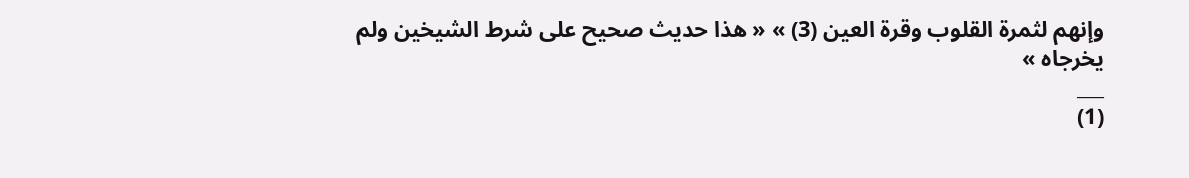وإنهم لثمرة القلوب وقرة العين (3) » « هذا حديث صحيح على شرط الشيخين ولم يخرجاه »
___
(1)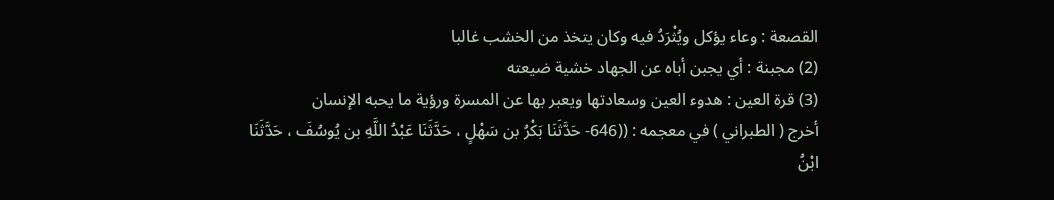القصعة : وعاء يؤكل ويُثْرَدُ فيه وكان يتخذ من الخشب غالبا
(2) مجبنة : أي يجبن أباه عن الجهاد خشية ضيعته
(3) قرة العين : هدوء العين وسعادتها ويعبر بها عن المسرة ورؤية ما يحبه الإنسان
أخرج ( الطبراني ) في معجمه : ((646- حَدَّثَنَا بَكْرُ بن سَهْلٍ ، حَدَّثَنَا عَبْدُ اللَّهِ بن يُوسُفَ ، حَدَّثَنَا ابْنُ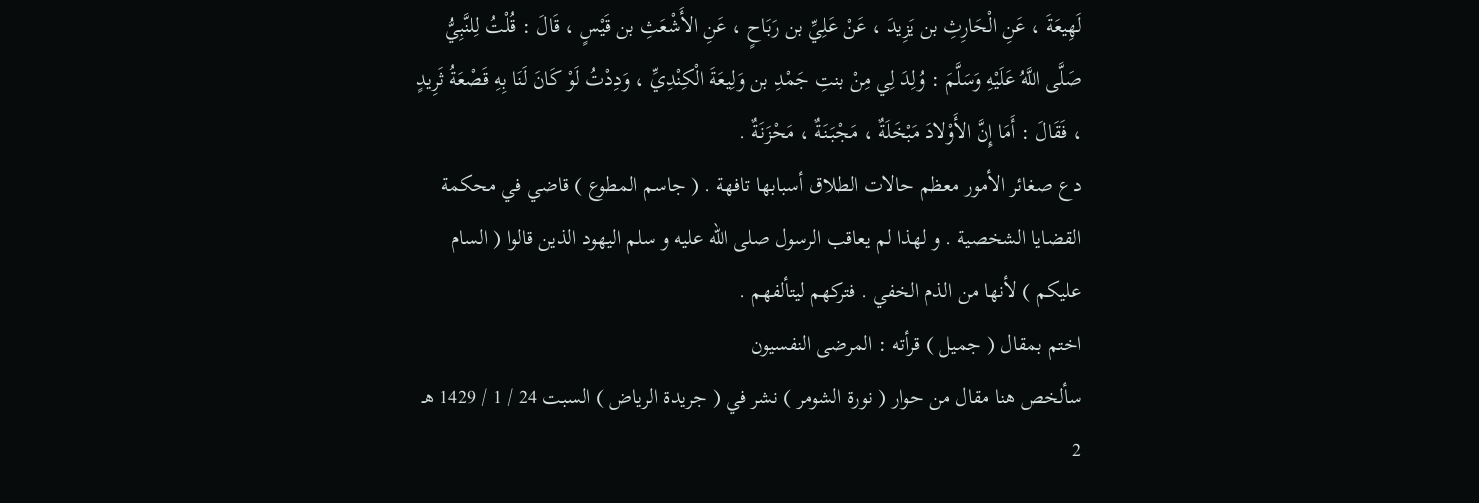لَهِيعَةَ ، عَنِ الْحَارِثِ بن يَزِيدَ ، عَنْ عَلِيِّ بن رَبَاحٍ ، عَنِ الأَشْعَثِ بن قَيْسٍ ، قَالَ : قُلْتُ لِلنَّبِيُّ صَلَّى اللَّهُ عَلَيْهِ وَسَلَّمَ : وُلِدَ لِي مِنْ بنتِ جَمْدِ بن وَلِيعَةَ الْكِنْدِيِّ ، وَدِدْتُ لَوْ كَانَ لَنَا بِهِ قَصْعَةُ ثَرِيدٍ ، فَقَالَ : أَمَا إِنَّ الأَوْلادَ مَبْخَلَةٌ ، مَجْبَنَةٌ ، مَحْزَنَةٌ .
دع صغائر الأمور معظم حالات الطلاق أسبابها تافهة . ( جاسم المطوع ) قاضي في محكمة القضايا الشخصية . و لهذا لم يعاقب الرسول صلى الله عليه و سلم اليهود الذين قالوا ( السام عليكم ) لأنها من الذم الخفي . فتركهم ليتألفهم .
اختم بمقال ( جميل ) قرأته : المرضى النفسيون
سألخص هنا مقال من حوار ( نورة الشومر ) نشر في ( جريدة الرياض ) السبت 24 / 1 / 1429 هـ 2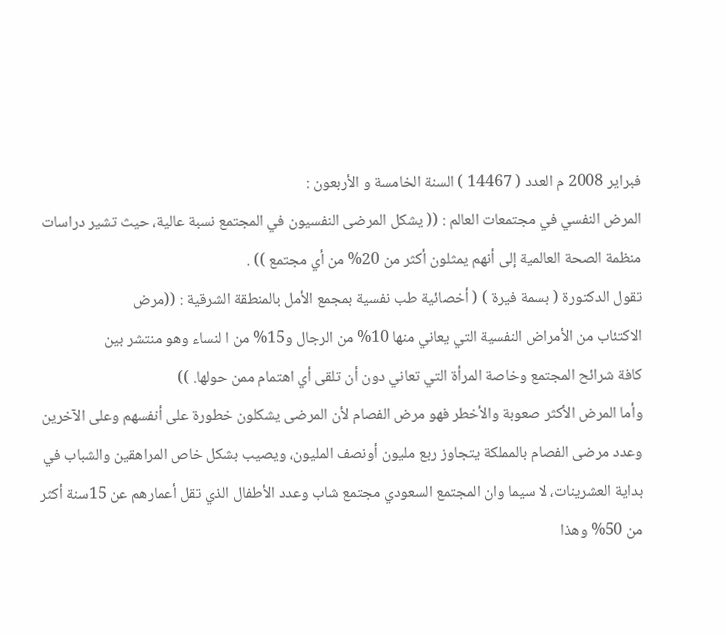فبراير 2008 م العدد ( 14467 ) السنة الخامسة و الأربعون :
المرض النفسي في مجتمعات العالم : (( يشكل المرضى النفسيون في المجتمع نسبة عالية، حيث تشير دراسات منظمة الصحة العالمية إلى أنهم يمثلون أكثر من 20% من أي مجتمع )) .
تقول الدكتورة ( بسمة فيرة ) ( أخصائية طب نفسية بمجمع الأمل بالمنطقة الشرقية : ((مرض
الاكتئاب من الأمراض النفسية التي يعاني منها 10% من الرجال و15% من ا لنساء وهو منتشر بين
كافة شرائح المجتمع وخاصة المرأة التي تعاني دون أن تلقى أي اهتمام ممن حولها. ))
وأما المرض الأكثر صعوبة والأخطر فهو مرض الفصام لأن المرضى يشكلون خطورة على أنفسهم وعلى الآخرين وعدد مرضى الفصام بالمملكة يتجاوز ربع مليون أونصف المليون، ويصيب بشكل خاص المراهقين والشباب في بداية العشرينات، لا سيما وان المجتمع السعودي مجتمع شاب وعدد الأطفال الذي تقل أعمارهم عن 15سنة أكثر من 50% وهذا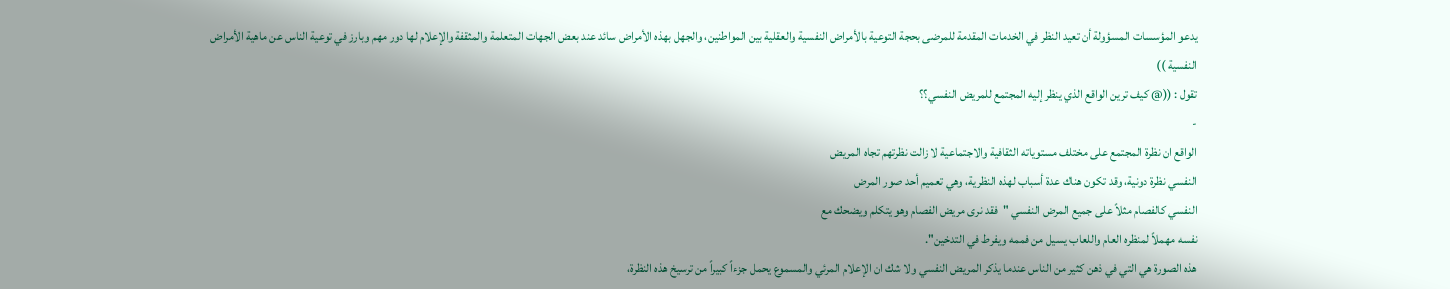يدعو المؤسسات المسؤولة أن تعيد النظر في الخدمات المقدمة للمرضى بحجة التوعية بالأمراض النفسية والعقلية بين المواطنين، والجهل بهذه الأمراض سائد عند بعض الجهات المتعلمة والمثقفة والإعلام لها دور مهم وبارز في توعية الناس عن ماهية الأمراض النفسية ))
تقول : ((@ كيف ترين الواقع الذي ينظر إليه المجتمع للمريض النفسي؟؟
-
الواقع ان نظرة المجتمع على مختلف مستوياته الثقافية والاجتماعية لا زالت نظرتهم تجاه المريض
النفسي نظرة دونية، وقد تكون هناك عدة أسباب لهذه النظرية، وهي تعميم أحد صور المرض
النفسي كالفصام مثلاً على جميع المرض النفسي "فقد نرى مريض الفصام وهو يتكلم ويضحك مع
نفسه مهملاً لمنظره العام واللعاب يسيل من فممه ويفرط في التدخين".
هذه الصورة هي التي في ذهن كثير من الناس عندما يذكر المريض النفسي ولا شك ان الإعلام المرئي والمسموع يحمل جزءاً كبيراً من ترسيخ هذه النظرة،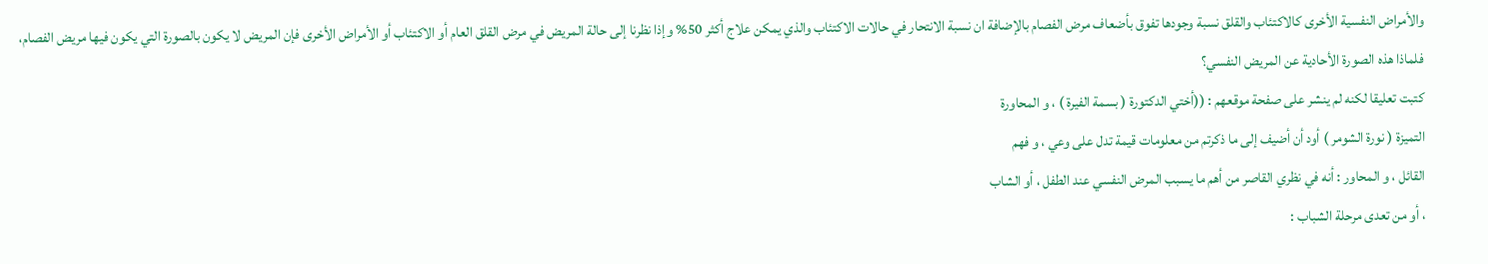والأمراض النفسية الأخرى كالاكتئاب والقلق نسبة وجودها تفوق بأضعاف مرض الفصام بالإضافة ان نسبة الانتحار في حالات الاكتئاب والذي يمكن علاج أكثر 50% وإذا نظرنا إلى حالة المريض في مرض القلق العام أو الاكتئاب أو الأمراض الأخرى فإن المريض لا يكون بالصورة التي يكون فيها مريض الفصام، فلماذا هذه الصورة الأحادية عن المريض النفسي؟
كتبت تعليقا لكنه لم ينشر على صفحة موقعهم : ((أختي الدكتورة ( بسمة الفيرة ) ، و المحاورة
التميزة ( نورة الشومر ) أود أن أضيف إلى ما ذكرتم من معلومات قيمة تدل على وعي ، و فهم
القائل ، و المحاور : أنه في نظري القاصر من أهم ما يسبب المرض النفسي عند الطفل ، أو الشاب
، أو من تعدى مرحلة الشباب :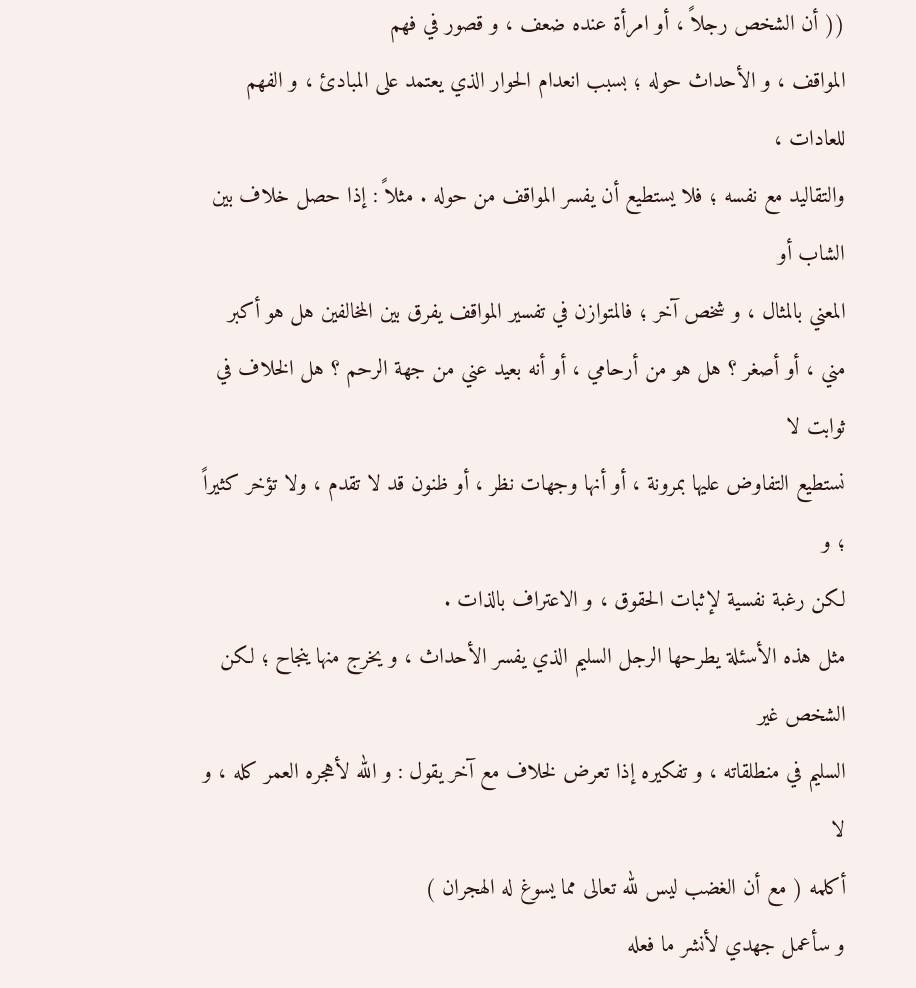(( أن الشخص رجلاً ، أو امرأة عنده ضعف ، و قصور في فهم
المواقف ، و الأحداث حوله ؛ بسبب انعدام الحوار الذي يعتمد على المبادئ ، و الفهم للعادات ،
والتقاليد مع نفسه ؛ فلا يستطيع أن يفسر المواقف من حوله . مثلاً : إذا حصل خلاف بين الشاب أو
المعني بالمثال ، و شخص آخر ؛ فالمتوازن في تفسير المواقف يفرق بين المخالفين هل هو أكبر
مني ، أو أصغر ؟ هل هو من أرحامي ، أو أنه بعيد عني من جهة الرحم ؟ هل الخلاف في ثوابت لا
نستطيع التفاوض عليها بمرونة ، أو أنها وجهات نظر ، أو ظنون قد لا تقدم ، ولا تؤخر كثيراً ؛ و
لكن رغبة نفسية لإثبات الحقوق ، و الاعتراف بالذات .
مثل هذه الأسئلة يطرحها الرجل السليم الذي يفسر الأحداث ، و يخرج منها ينجاح ؛ لكن الشخص غير
السليم في منطلقاته ، و تفكيره إذا تعرض لخلاف مع آخر يقول : و الله لأهجره العمر كله ، و لا
أكلمه ( مع أن الغضب ليس لله تعالى مما يسوغ له الهجران )
و سأعمل جهدي لأنشر ما فعله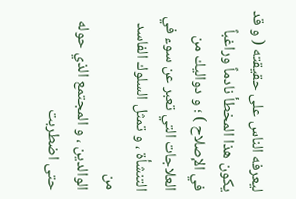ليعرفه الناس على حقيقته ( و قد يكون هذا المخطأ نادماً وراغباً
في الإصلاح ) ؛ و دواليك من العلاجات التي تعبر عن سوء في التنشأة ، و تمثل السلوك الفاسد من
الوالدين ، و المجتمع الذي حوله حتى اضطربت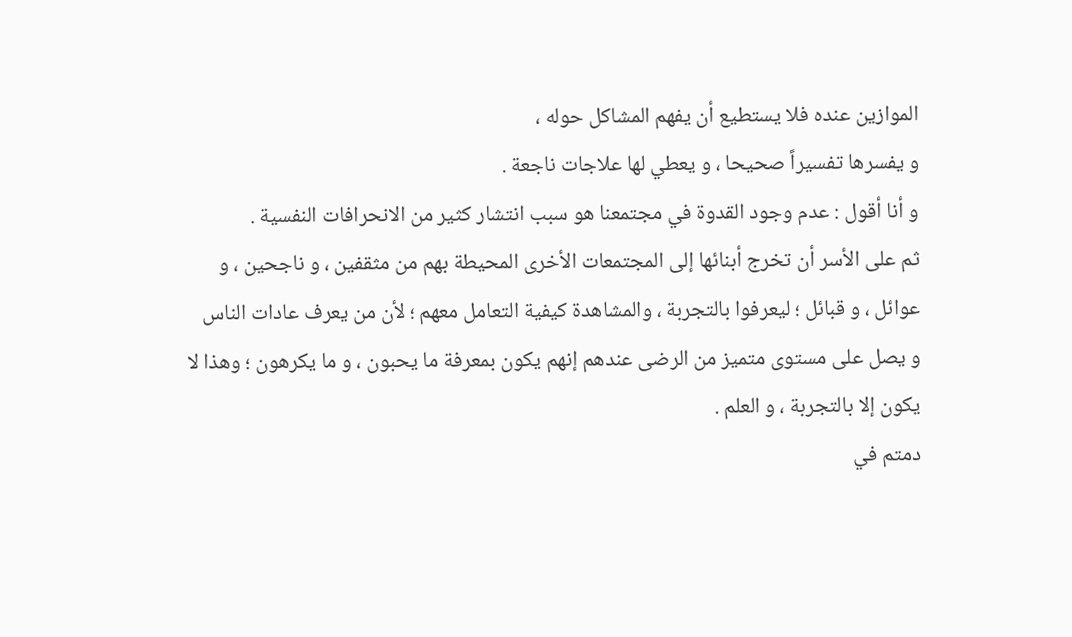الموازين عنده فلا يستطيع أن يفهم المشاكل حوله ،
و يفسرها تفسيراً صحيحا ، و يعطي لها علاجات ناجعة .
و أنا أقول : عدم وجود القدوة في مجتمعنا هو سبب انتشار كثير من الانحرافات النفسية .
ثم على الأسر أن تخرج أبنائها إلى المجتمعات الأخرى المحيطة بهم من مثقفين ، و ناجحين ، و
عوائل ، و قبائل ؛ ليعرفوا بالتجربة ، والمشاهدة كيفية التعامل معهم ؛ لأن من يعرف عادات الناس
و يصل على مستوى متميز من الرضى عندهم إنهم يكون بمعرفة ما يحبون ، و ما يكرهون ؛ وهذا لا
يكون إلا بالتجربة ، و العلم .
دمتم في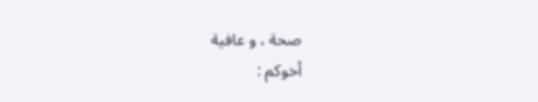صحة ، و عافية
أخوكم :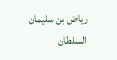رياض بن سليمان السلطان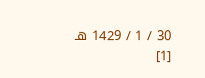30 / 1 / 1429 هـ
[1]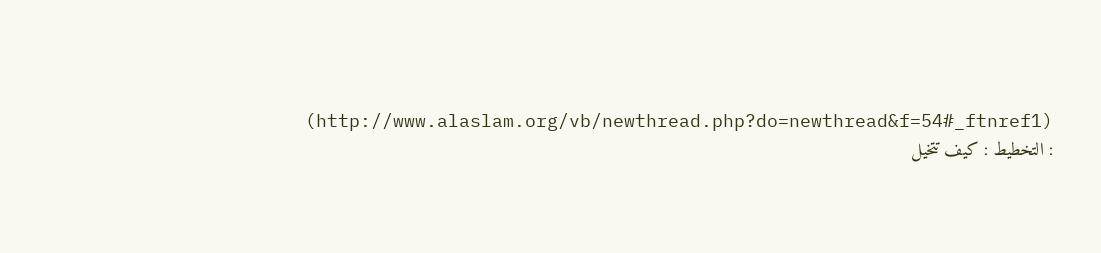(http://www.alaslam.org/vb/newthread.php?do=newthread&f=54#_ftnref1) : التخطيط : كيف تتخيل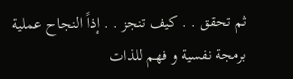ثم تحقق . . كيف تنجز . . إذاً النجاح عملية برمجة نفسية و فهم للذات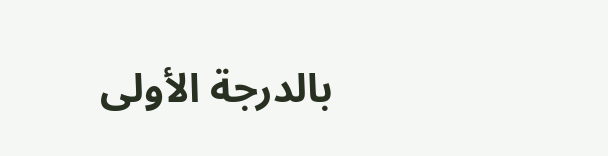بالدرجة الأولى